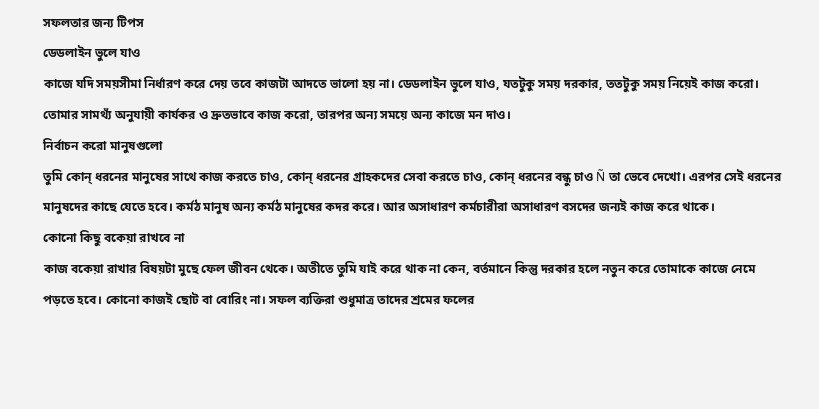সফলতার জন্য টিপস
ডেডলাইন ভুলে যাও
কাজে যদি সময়সীমা নির্ধারণ করে দেয় তবে কাজটা আদতে ভালো হয় না। ডেডলাইন ভুলে যাও, যতটুকু সময় দরকার, ততটুকু সময় নিয়েই কাজ করো। তোমার সামথ্যঁ অনুযায়ী কার্যকর ও দ্রুতভাবে কাজ করো, তারপর অন্য সময়ে অন্য কাজে মন দাও।
নির্বাচন করো মানুষগুলো
তুমি কোন্ ধরনের মানুষের সাথে কাজ করতে চাও, কোন্ ধরনের গ্রাহকদের সেবা করতে চাও, কোন্ ধরনের বন্ধু চাও Ñ তা ভেবে দেখো। এরপর সেই ধরনের মানুষদের কাছে যেতে হবে। কর্মঠ মানুষ অন্য কর্মঠ মানুষের কদর করে। আর অসাধারণ কর্মচারীরা অসাধারণ বসদের জন্যই কাজ করে থাকে।
কোনো কিছু বকেয়া রাখবে না
কাজ বকেয়া রাখার বিষয়টা মুছে ফেল জীবন থেকে। অতীতে তুমি যাই করে থাক না কেন, বর্তমানে কিন্তু দরকার হলে নতুন করে তোমাকে কাজে নেমে পড়তে হবে। কোনো কাজই ছোট বা বোরিং না। সফল ব্যক্তিরা শুধুমাত্র তাদের শ্রমের ফলের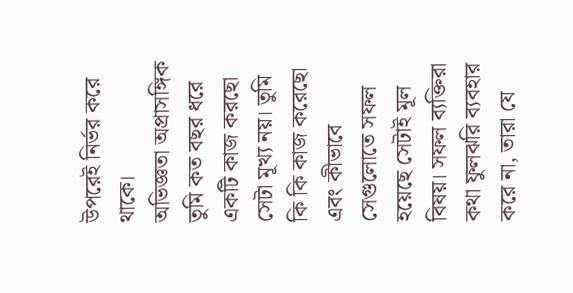উপরেই নির্ভর করে থাকে।
অভিজ্ঞতা অপ্রাসঙ্গিক
তুমি কত বছর ধরে একটি কাজ করছো সেটা মূখ্য নয়। তুমি কি কি কাজ করেছো এবং কীভাবে সেগুলোতে সফল হয়েছে সেটাই মূল বিষয়। সফল ব্যক্তিরা কথা ফুলঝরি ব্যবহার করে না, তারা যে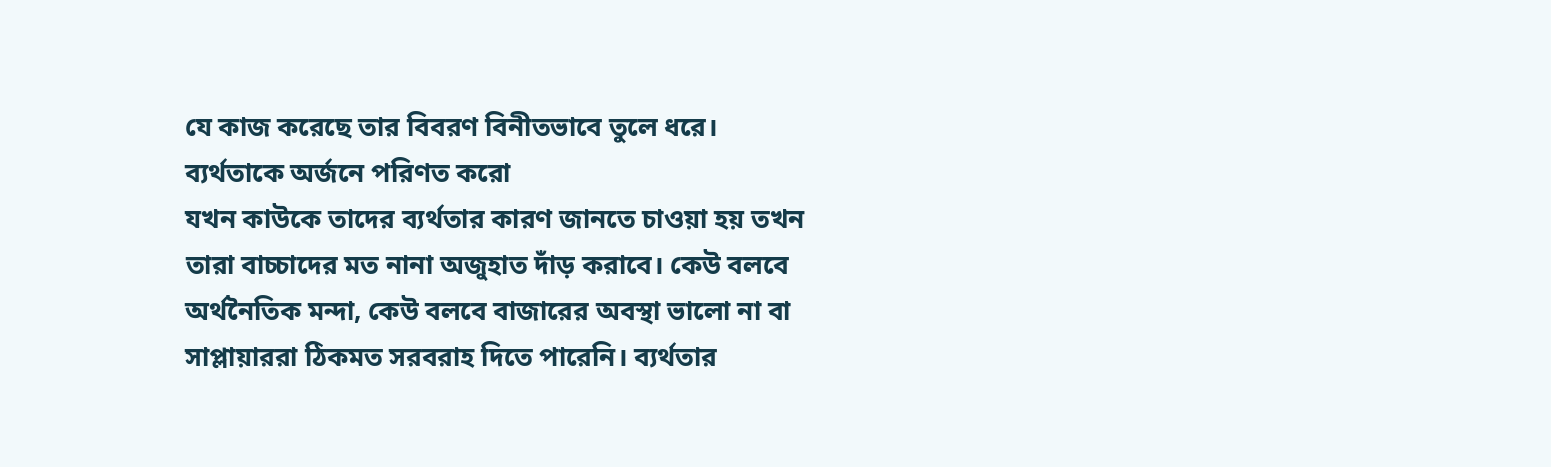যে কাজ করেছে তার বিবরণ বিনীতভাবে তুলে ধরে।
ব্যর্থতাকে অর্জনে পরিণত করো
যখন কাউকে তাদের ব্যর্থতার কারণ জানতে চাওয়া হয় তখন তারা বাচ্চাদের মত নানা অজুহাত দাঁড় করাবে। কেউ বলবে অর্থনৈতিক মন্দা, কেউ বলবে বাজারের অবস্থা ভালো না বা সাপ্লায়াররা ঠিকমত সরবরাহ দিতে পারেনি। ব্যর্থতার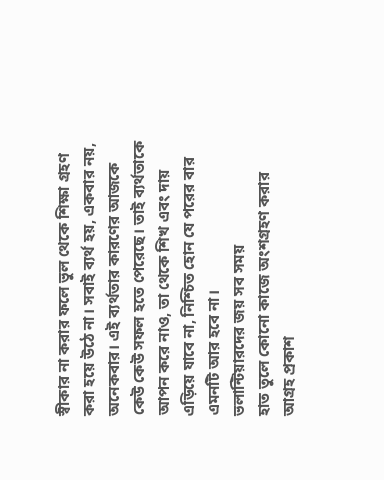স্বীকার না করার ফলে ভুল থেকে শিক্ষা গ্রহণ করা হয়ে উঠে না। সবাই ব্যর্থ হয়, একবার নয়, অনেকবার। এই ব্যর্থতার কারণের আজকে কেউ কেউ সফল হতে পেরেছে। তাই ব্যর্থতাকে আপন করে নাও, তা থেকে শিখ এবং দায় এড়িয়ে যাবে না, নিশ্চিত হোন যে পরের বার এমনটি আর হবে না।
ভলান্টিয়ারদের জয় সব সময়
হাত তুলে কোনো কাজে অংশগ্রহণ করার আগ্রহ প্রকাশ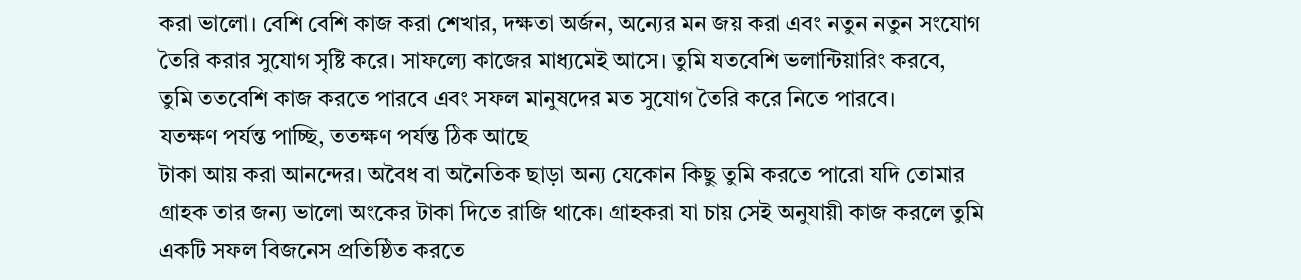করা ভালো। বেশি বেশি কাজ করা শেখার, দক্ষতা অর্জন, অন্যের মন জয় করা এবং নতুন নতুন সংযোগ তৈরি করার সুযোগ সৃষ্টি করে। সাফল্যে কাজের মাধ্যমেই আসে। তুমি যতবেশি ভলান্টিয়ারিং করবে, তুমি ততবেশি কাজ করতে পারবে এবং সফল মানুষদের মত সুযোগ তৈরি করে নিতে পারবে।
যতক্ষণ পর্যন্ত পাচ্ছি, ততক্ষণ পর্যন্ত ঠিক আছে
টাকা আয় করা আনন্দের। অবৈধ বা অনৈতিক ছাড়া অন্য যেকোন কিছু তুমি করতে পারো যদি তোমার গ্রাহক তার জন্য ভালো অংকের টাকা দিতে রাজি থাকে। গ্রাহকরা যা চায় সেই অনুযায়ী কাজ করলে তুমি একটি সফল বিজনেস প্রতিষ্ঠিত করতে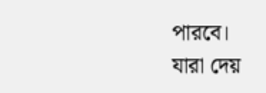পারবে।
যারা দেয়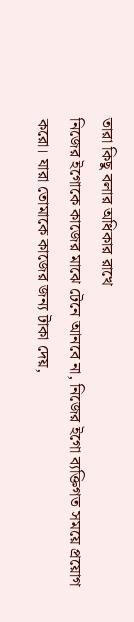তারা কিছু বলার অধিকার রাখে
নিজের ইগোকে কাজের মাঝে টেনে আনবে না, নিজের ইগো ব্যক্তিগত সময়ে প্রয়োগ করো। যারা তোমাকে কাজের জন্য টাকা দেয়,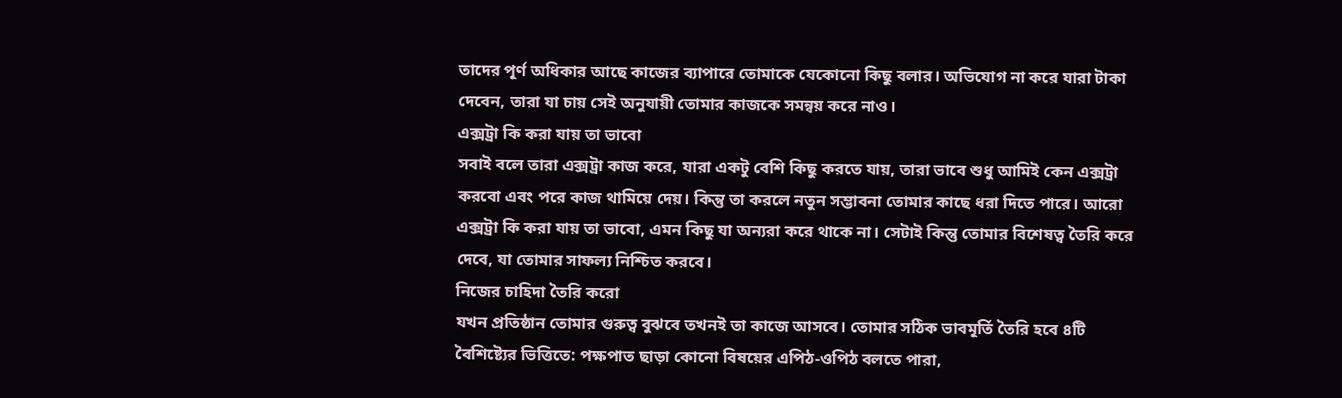তাদের পূর্ণ অধিকার আছে কাজের ব্যাপারে তোমাকে যেকোনো কিছু বলার। অভিযোগ না করে যারা টাকা দেবেন, তারা যা চায় সেই অনুযায়ী তোমার কাজকে সমন্বয় করে নাও।
এক্সট্রা কি করা যায় তা ভাবো
সবাই বলে তারা এক্সট্রা কাজ করে, যারা একটু বেশি কিছু করতে যায়, তারা ভাবে শুধু আমিই কেন এক্সট্রা করবো এবং পরে কাজ থামিয়ে দেয়। কিন্তু তা করলে নতুন সম্ভাবনা তোমার কাছে ধরা দিতে পারে। আরো এক্সট্রা কি করা যায় তা ভাবো, এমন কিছু যা অন্যরা করে থাকে না। সেটাই কিন্তু তোমার বিশেষত্ব তৈরি করে দেবে, যা তোমার সাফল্য নিশ্চিত করবে।
নিজের চাহিদা তৈরি করো
যখন প্রতিষ্ঠান তোমার গুরুত্ব বুঝবে তখনই তা কাজে আসবে। তোমার সঠিক ভাবমূর্তি তৈরি হবে ৪টি বৈশিষ্ট্যের ভিত্তিতে: পক্ষপাত ছাড়া কোনো বিষয়ের এপিঠ-ওপিঠ বলতে পারা,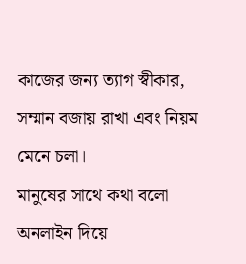কাজের জন্য ত্যাগ স্বীকার, সম্মান বজায় রাখা এবং নিয়ম মেনে চলা।
মানুষের সাথে কথা বলো
অনলাইন দিয়ে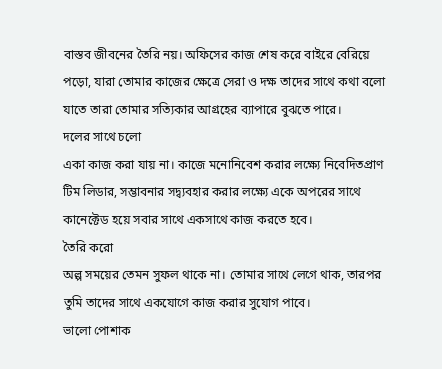বাস্তব জীবনের তৈরি নয়। অফিসের কাজ শেষ করে বাইরে বেরিয়ে পড়ো, যারা তোমার কাজের ক্ষেত্রে সেরা ও দক্ষ তাদের সাথে কথা বলো যাতে তারা তোমার সত্যিকার আগ্রহের ব্যাপারে বুঝতে পারে।
দলের সাথে চলো
একা কাজ করা যায় না। কাজে মনোনিবেশ করার লক্ষ্যে নিবেদিতপ্রাণ টিম লিডার, সম্ভাবনার সদ্ব্যবহার করার লক্ষ্যে একে অপরের সাথে কানেক্টেড হয়ে সবার সাথে একসাথে কাজ করতে হবে।
তৈরি করো
অল্প সময়ের তেমন সুফল থাকে না। তোমার সাথে লেগে থাক, তারপর তুমি তাদের সাথে একযোগে কাজ করার সুযোগ পাবে।
ভালো পোশাক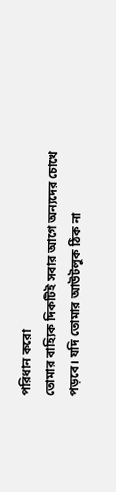পরিধান করো
তোমার বাহ্যিক দিকটিই সবার আগে অন্যদের চোখে পড়বে। যদি তোমার আউটলুক ঠিক না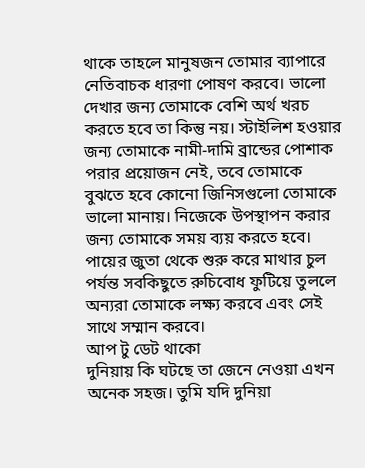থাকে তাহলে মানুষজন তোমার ব্যাপারে নেতিবাচক ধারণা পোষণ করবে। ভালো দেখার জন্য তোমাকে বেশি অর্থ খরচ করতে হবে তা কিন্তু নয়। স্টাইলিশ হওয়ার জন্য তোমাকে নামী-দামি ব্রান্ডের পোশাক পরার প্রয়োজন নেই, তবে তোমাকে বুঝতে হবে কোনো জিনিসগুলো তোমাকে ভালো মানায়। নিজেকে উপস্থাপন করার জন্য তোমাকে সময় ব্যয় করতে হবে। পায়ের জুতা থেকে শুরু করে মাথার চুল পর্যন্ত সবকিছুতে রুচিবোধ ফুটিয়ে তুললে অন্যরা তোমাকে লক্ষ্য করবে এবং সেই সাথে সম্মান করবে।
আপ টু ডেট থাকো
দুনিয়ায় কি ঘটছে তা জেনে নেওয়া এখন অনেক সহজ। তুমি যদি দুনিয়া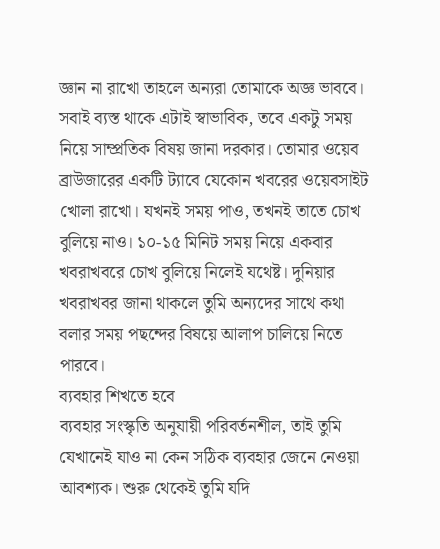জ্ঞান না রাখো তাহলে অন্যরা তোমাকে অজ্ঞ ভাববে। সবাই ব্যস্ত থাকে এটাই স্বাভাবিক, তবে একটু সময় নিয়ে সাম্প্রতিক বিষয় জানা দরকার। তোমার ওয়েব ব্রাউজারের একটি ট্যাবে যেকোন খবরের ওয়েবসাইট খোলা রাখো। যখনই সময় পাও, তখনই তাতে চোখ বুলিয়ে নাও। ১০-১৫ মিনিট সময় নিয়ে একবার খবরাখবরে চোখ বুলিয়ে নিলেই যথেষ্ট। দুনিয়ার খবরাখবর জানা থাকলে তুমি অন্যদের সাথে কথা বলার সময় পছন্দের বিষয়ে আলাপ চালিয়ে নিতে পারবে।
ব্যবহার শিখতে হবে
ব্যবহার সংস্কৃতি অনুযায়ী পরিবর্তনশীল, তাই তুমি যেখানেই যাও না কেন সঠিক ব্যবহার জেনে নেওয়া আবশ্যক। শুরু থেকেই তুমি যদি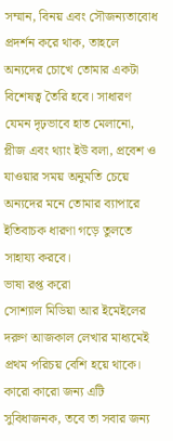সম্মান, বিনয় এবং সৌজন্যতাবোধ প্রদর্শন করে থাক, তাহলে অন্যদের চোখে তোমার একটা বিশেষত্ব তৈরি হবে। সাধারণ যেমন দৃঢ়ভাবে হাত মেলানো, প্লীজ এবং থ্যাং ইউ বলা, প্রবেশ ও যাওয়ার সময় অনুমতি চেয়ে অন্যদের মনে তোমার ব্যাপারে ইতিবাচক ধারণা গড়ে তুলতে সাহায্য করবে।
ভাষা রপ্ত করো
সোশ্যাল মিডিয়া আর ইমেইলের দরুণ আজকাল লেখার মাধ্যমেই প্রথম পরিচয় বেশি হয়ে থাকে। কারো কারো জন্য এটি সুবিধাজনক, তবে তা সবার জন্য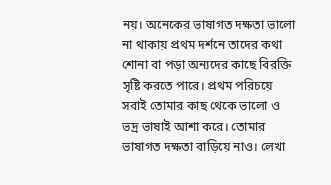নয়। অনেকের ভাষাগত দক্ষতা ভালো না থাকায় প্রথম দর্শনে তাদের কথা শোনা বা পড়া অন্যদের কাছে বিরক্তি সৃষ্টি করতে পারে। প্রথম পরিচয়ে সবাই তোমার কাছ থেকে ভালো ও ভদ্র ভাষাই আশা করে। তোমার ভাষাগত দক্ষতা বাড়িয়ে নাও। লেখা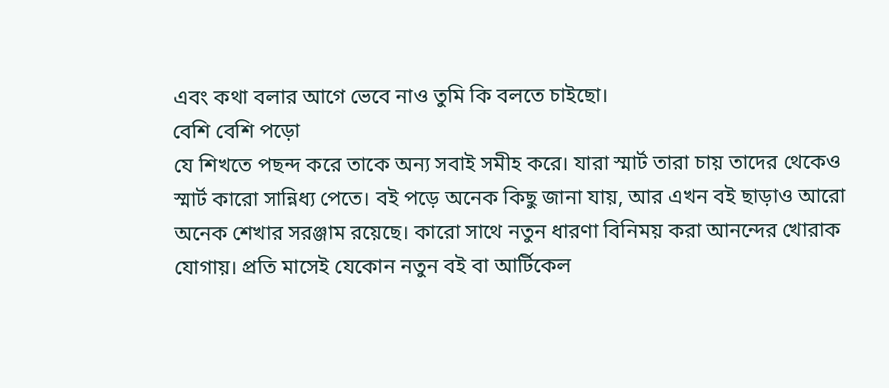এবং কথা বলার আগে ভেবে নাও তুমি কি বলতে চাইছো।
বেশি বেশি পড়ো
যে শিখতে পছন্দ করে তাকে অন্য সবাই সমীহ করে। যারা স্মার্ট তারা চায় তাদের থেকেও স্মার্ট কারো সান্নিধ্য পেতে। বই পড়ে অনেক কিছু জানা যায়, আর এখন বই ছাড়াও আরো অনেক শেখার সরঞ্জাম রয়েছে। কারো সাথে নতুন ধারণা বিনিময় করা আনন্দের খোরাক যোগায়। প্রতি মাসেই যেকোন নতুন বই বা আর্টিকেল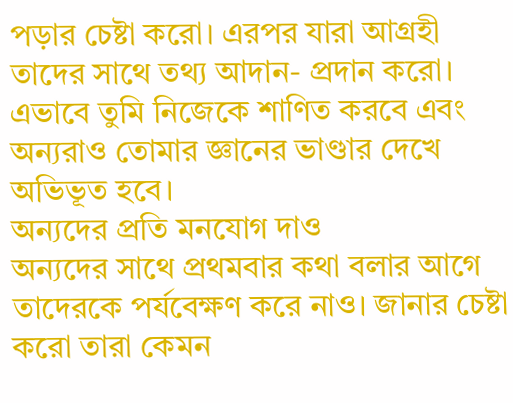পড়ার চেষ্টা করো। এরপর যারা আগ্রহী তাদের সাথে তথ্য আদান- প্রদান করো। এভাবে তুমি নিজেকে শাণিত করবে এবং অন্যরাও তোমার জ্ঞানের ভাণ্ডার দেখে অভিভূত হবে।
অন্যদের প্রতি মনযোগ দাও
অন্যদের সাথে প্রথমবার কথা বলার আগে তাদেরকে পর্যবেক্ষণ করে নাও। জানার চেষ্টা করো তারা কেমন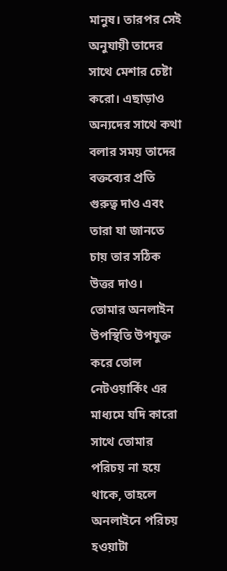মানুষ। তারপর সেই অনুযায়ী তাদের সাথে মেশার চেষ্টা করো। এছাড়াও অন্যদের সাথে কথা বলার সময় তাদের বক্তব্যের প্রতি গুরুত্ব দাও এবং তারা যা জানতে চায় তার সঠিক উত্তর দাও।
তোমার অনলাইন উপস্থিতি উপযুক্ত করে তোল
নেটওয়ার্কিং এর মাধ্যমে যদি কারো সাথে তোমার পরিচয় না হয়ে থাকে, তাহলে অনলাইনে পরিচয় হওয়াটা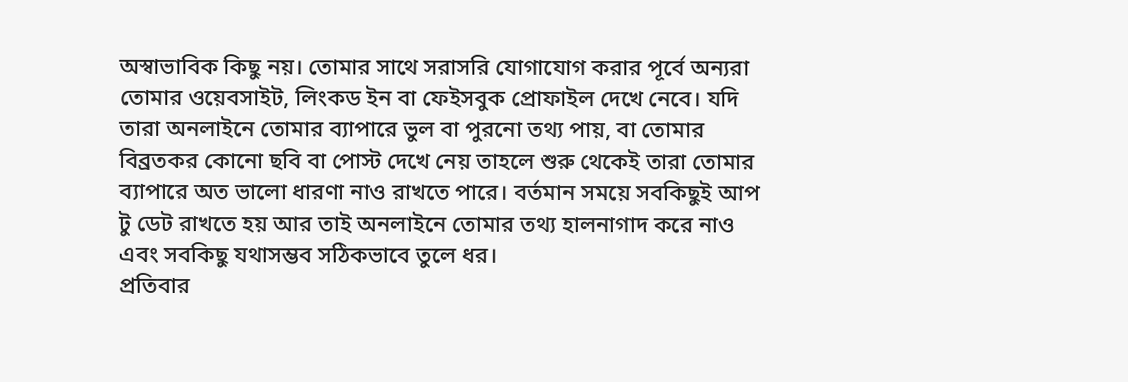অস্বাভাবিক কিছু নয়। তোমার সাথে সরাসরি যোগাযোগ করার পূর্বে অন্যরা তোমার ওয়েবসাইট, লিংকড ইন বা ফেইসবুক প্রোফাইল দেখে নেবে। যদি তারা অনলাইনে তোমার ব্যাপারে ভুল বা পুরনো তথ্য পায়, বা তোমার বিব্রতকর কোনো ছবি বা পোস্ট দেখে নেয় তাহলে শুরু থেকেই তারা তোমার ব্যাপারে অত ভালো ধারণা নাও রাখতে পারে। বর্তমান সময়ে সবকিছুই আপ টু ডেট রাখতে হয় আর তাই অনলাইনে তোমার তথ্য হালনাগাদ করে নাও এবং সবকিছু যথাসম্ভব সঠিকভাবে তুলে ধর।
প্রতিবার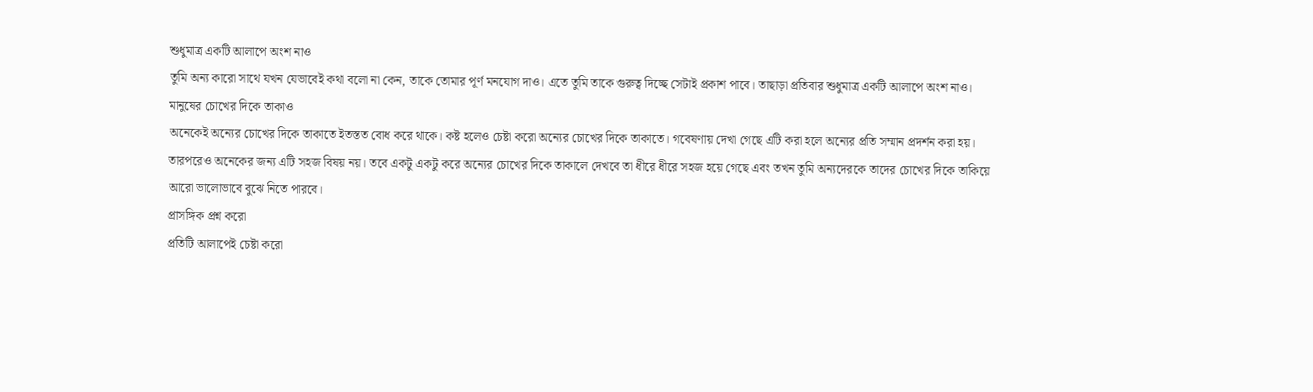শুধুমাত্র একটি আলাপে অংশ নাও
তুমি অন্য কারো সাথে যখন যেভাবেই কথা বলো না কেন, তাকে তোমার পূর্ণ মনযোগ দাও। এতে তুমি তাকে গুরুত্ব দিচ্ছে সেটাই প্রকাশ পাবে। তাছাড়া প্রতিবার শুধুমাত্র একটি আলাপে অংশ নাও।
মানুষের চোখের দিকে তাকাও
অনেকেই অন্যের চোখের দিকে তাকাতে ইতস্তত বোধ করে থাকে। কষ্ট হলেও চেষ্টা করো অন্যের চোখের দিকে তাকাতে। গবেষণায় দেখা গেছে এটি করা হলে অন্যের প্রতি সম্মান প্রদর্শন করা হয়। তারপরেও অনেকের জন্য এটি সহজ বিষয় নয়। তবে একটু একটু করে অন্যের চোখের দিকে তাকালে দেখবে তা ধীরে ধীরে সহজ হয়ে গেছে এবং তখন তুমি অন্যদেরকে তাদের চোখের দিকে তাকিয়ে আরো ভালোভাবে বুঝে নিতে পারবে।
প্রাসঙ্গিক প্রশ্ন করো
প্রতিটি আলাপেই চেষ্টা করো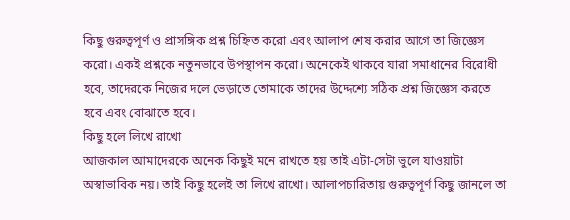কিছু গুরুত্বপূর্ণ ও প্রাসঙ্গিক প্রশ্ন চিহ্নিত করো এবং আলাপ শেষ করার আগে তা জিজ্ঞেস করো। একই প্রশ্নকে নতুনভাবে উপস্থাপন করো। অনেকেই থাকবে যারা সমাধানের বিরোধী হবে, তাদেরকে নিজের দলে ভেড়াতে তোমাকে তাদের উদ্দেশ্যে সঠিক প্রশ্ন জিজ্ঞেস করতে হবে এবং বোঝাতে হবে।
কিছু হলে লিখে রাখো
আজকাল আমাদেরকে অনেক কিছুই মনে রাখতে হয় তাই এটা-সেটা ভুলে যাওয়াটা অস্বাভাবিক নয়। তাই কিছু হলেই তা লিখে রাখো। আলাপচারিতায় গুরুত্বপূর্ণ কিছু জানলে তা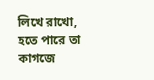লিখে রাখো, হতে পারে তা কাগজে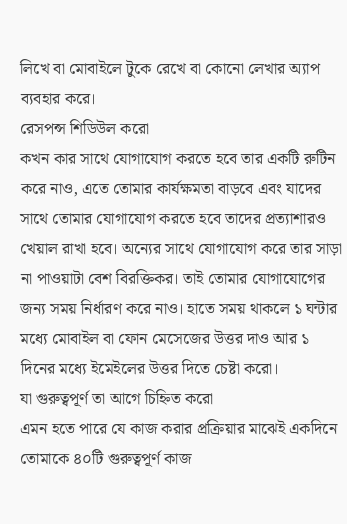লিখে বা মোবাইলে টুকে রেখে বা কোনো লেখার অ্যাপ ব্যবহার করে।
রেসপন্স শিডিউল করো
কখন কার সাথে যোগাযোগ করতে হবে তার একটি রুটিন করে নাও, এতে তোমার কার্যক্ষমতা বাড়বে এবং যাদের সাথে তোমার যোগাযোগ করতে হবে তাদের প্রত্যাশারও খেয়াল রাখা হবে। অন্যের সাথে যোগাযোগ করে তার সাড়া না পাওয়াটা বেশ বিরক্তিকর। তাই তোমার যোগাযোগের জন্য সময় নির্ধারণ করে নাও। হাতে সময় থাকলে ১ ঘন্টার মধ্যে মোবাইল বা ফোন মেসেজের উত্তর দাও আর ১ দিনের মধ্যে ইমেইলের উত্তর দিতে চেষ্টা করো।
যা গুরুত্বপূর্ণ তা আগে চিহ্নিত করো
এমন হতে পারে যে কাজ করার প্রক্রিয়ার মাঝেই একদিনে তোমাকে ৪০টি গুরুত্বপূর্ণ কাজ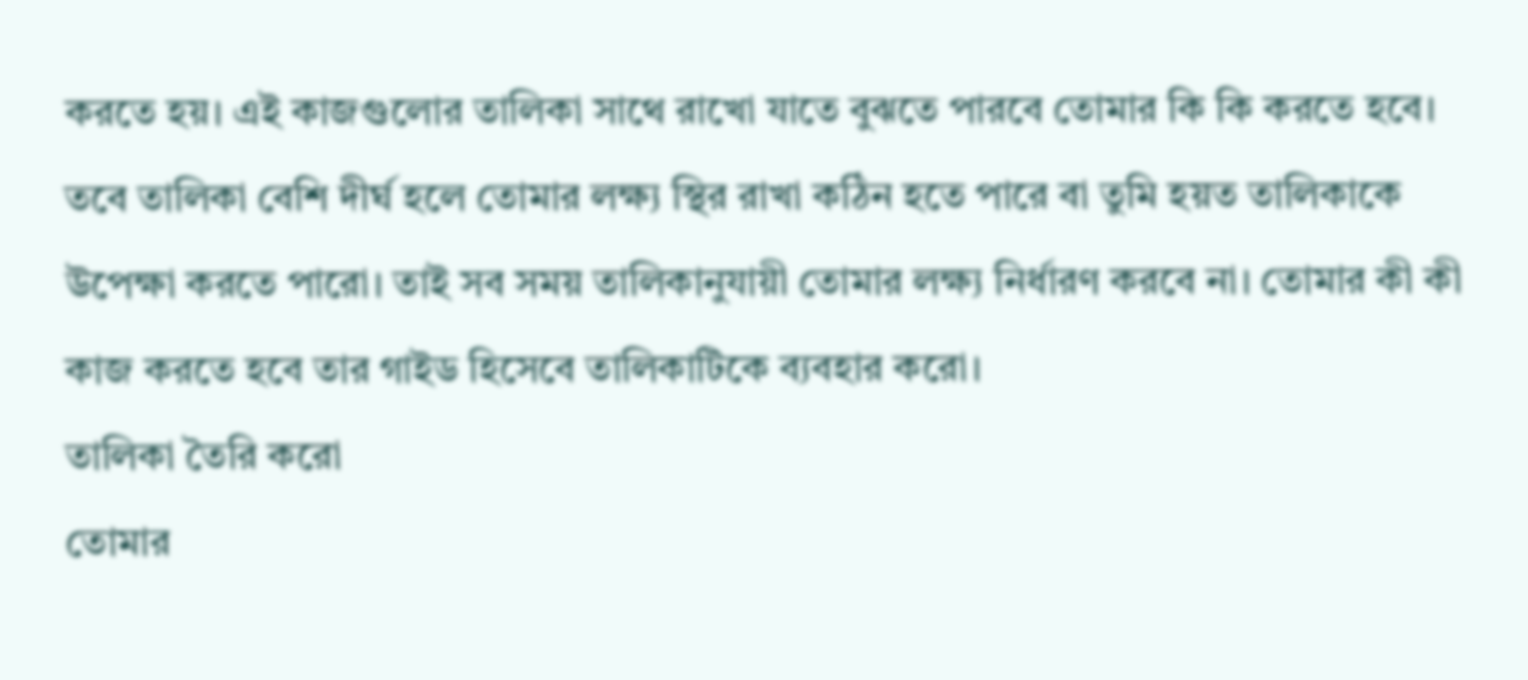করতে হয়। এই কাজগুলোর তালিকা সাথে রাখো যাতে বুঝতে পারবে তোমার কি কি করতে হবে। তবে তালিকা বেশি দীর্ঘ হলে তোমার লক্ষ্য স্থির রাখা কঠিন হতে পারে বা তুমি হয়ত তালিকাকে উপেক্ষা করতে পারো। তাই সব সময় তালিকানুযায়ী তোমার লক্ষ্য নির্ধারণ করবে না। তোমার কী কী কাজ করতে হবে তার গাইড হিসেবে তালিকাটিকে ব্যবহার করো।
তালিকা তৈরি করো
তোমার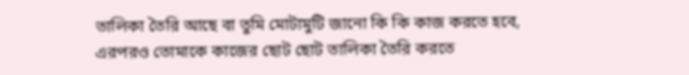তালিকা তৈরি আছে বা তুমি মোটামুটি জানো কি কি কাজ করতে হবে, এরপরও তোমাকে কাজের ছোট ছোট তালিকা তৈরি করতে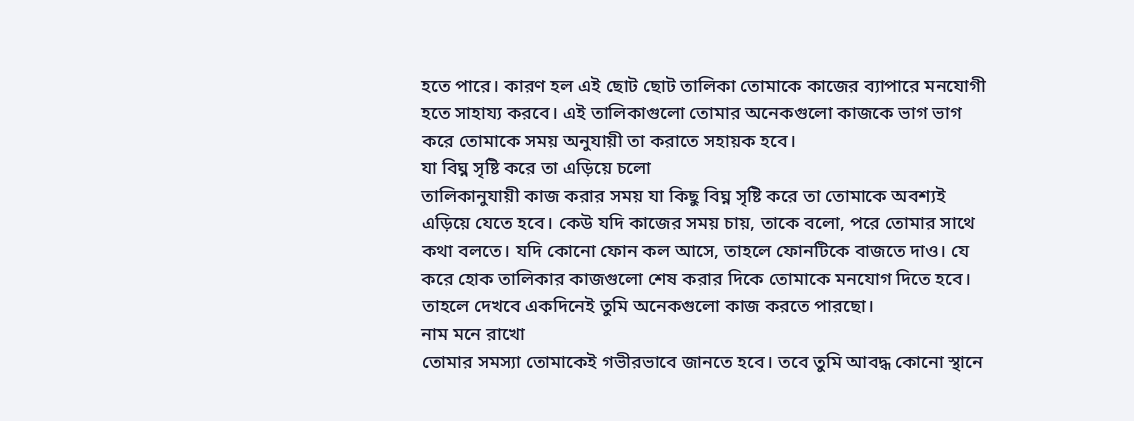হতে পারে। কারণ হল এই ছোট ছোট তালিকা তোমাকে কাজের ব্যাপারে মনযোগী হতে সাহায্য করবে। এই তালিকাগুলো তোমার অনেকগুলো কাজকে ভাগ ভাগ করে তোমাকে সময় অনুযায়ী তা করাতে সহায়ক হবে।
যা বিঘ্ন সৃষ্টি করে তা এড়িয়ে চলো
তালিকানুযায়ী কাজ করার সময় যা কিছু বিঘ্ন সৃষ্টি করে তা তোমাকে অবশ্যই এড়িয়ে যেতে হবে। কেউ যদি কাজের সময় চায়, তাকে বলো, পরে তোমার সাথে কথা বলতে। যদি কোনো ফোন কল আসে, তাহলে ফোনটিকে বাজতে দাও। যে করে হোক তালিকার কাজগুলো শেষ করার দিকে তোমাকে মনযোগ দিতে হবে। তাহলে দেখবে একদিনেই তুমি অনেকগুলো কাজ করতে পারছো।
নাম মনে রাখো
তোমার সমস্যা তোমাকেই গভীরভাবে জানতে হবে। তবে তুমি আবদ্ধ কোনো স্থানে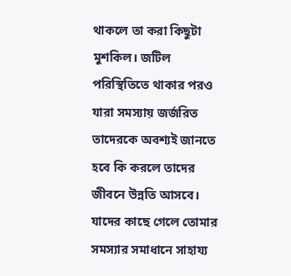থাকলে তা করা কিছুটা মুশকিল। জটিল পরিস্থিতিতে থাকার পরও যারা সমস্যায় জর্জরিত তাদেরকে অবশ্যই জানতে হবে কি করলে তাদের জীবনে উন্নতি আসবে। যাদের কাছে গেলে তোমার সমস্যার সমাধানে সাহায্য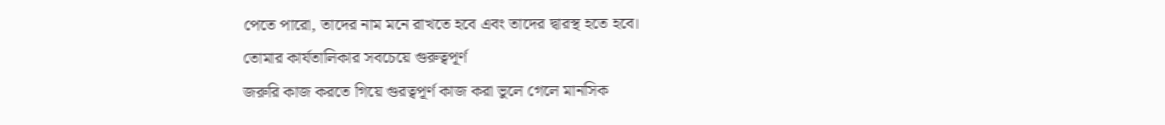পেতে পারো, তাদের নাম মনে রাখতে হবে এবং তাদের দ্বারস্থ হতে হবে।
তোমার কার্যতালিকার সবচেয়ে গুরুত্বপূর্ণ
জরুরি কাজ করতে গিয়ে গুরত্বপূর্ণ কাজ করা ভুলে গেলে মানসিক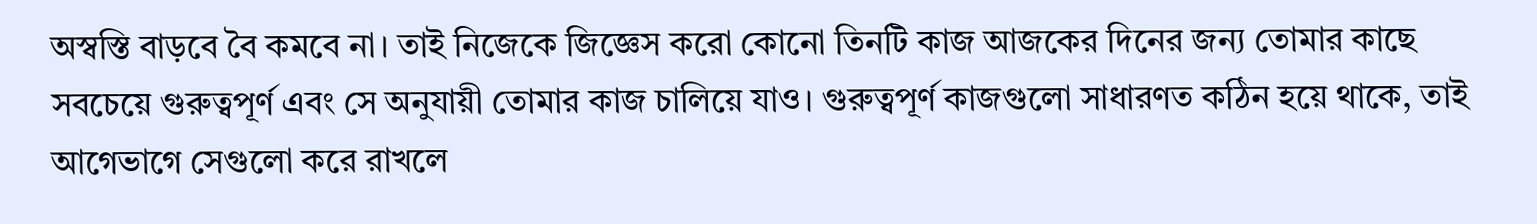অস্বস্তি বাড়বে বৈ কমবে না। তাই নিজেকে জিজ্ঞেস করো কোনো তিনটি কাজ আজকের দিনের জন্য তোমার কাছে সবচেয়ে গুরুত্বপূর্ণ এবং সে অনুযায়ী তোমার কাজ চালিয়ে যাও। গুরুত্বপূর্ণ কাজগুলো সাধারণত কঠিন হয়ে থাকে, তাই আগেভাগে সেগুলো করে রাখলে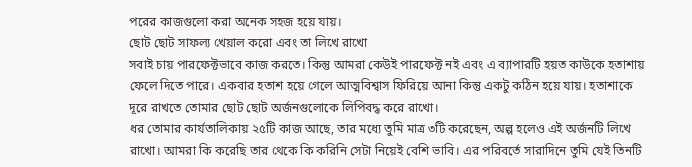পরের কাজগুলো করা অনেক সহজ হয়ে যায়।
ছোট ছোট সাফল্য খেয়াল করো এবং তা লিখে রাখো
সবাই চায় পারফেক্টভাবে কাজ করতে। কিন্তু আমরা কেউই পারফেক্ট নই এবং এ ব্যাপারটি হয়ত কাউকে হতাশায় ফেলে দিতে পারে। একবার হতাশ হয়ে গেলে আত্মবিশ্বাস ফিরিয়ে আনা কিন্তু একটু কঠিন হয়ে যায়। হতাশাকে দূরে রাখতে তোমার ছোট ছোট অর্জনগুলোকে লিপিবদ্ধ করে রাখো।
ধর তোমার কার্যতালিকায় ২৫টি কাজ আছে, তার মধ্যে তুমি মাত্র ৩টি করেছেন, অল্প হলেও এই অর্জনটি লিখে রাখো। আমরা কি করেছি তার থেকে কি করিনি সেটা নিয়েই বেশি ভাবি। এর পরিবর্তে সারাদিনে তুমি যেই তিনটি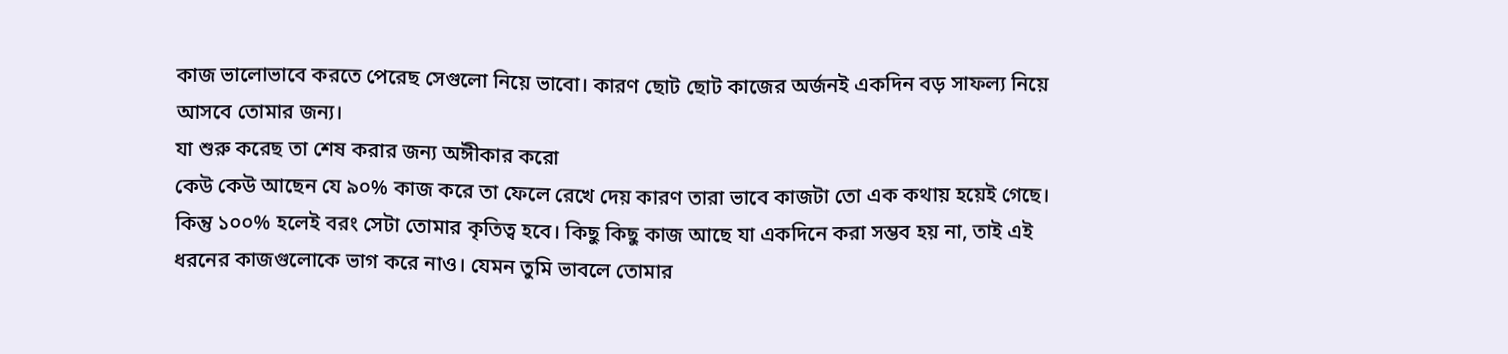কাজ ভালোভাবে করতে পেরেছ সেগুলো নিয়ে ভাবো। কারণ ছোট ছোট কাজের অর্জনই একদিন বড় সাফল্য নিয়ে আসবে তোমার জন্য।
যা শুরু করেছ তা শেষ করার জন্য অঈীকার করো
কেউ কেউ আছেন যে ৯০% কাজ করে তা ফেলে রেখে দেয় কারণ তারা ভাবে কাজটা তো এক কথায় হয়েই গেছে। কিন্তু ১০০% হলেই বরং সেটা তোমার কৃতিত্ব হবে। কিছু কিছু কাজ আছে যা একদিনে করা সম্ভব হয় না, তাই এই ধরনের কাজগুলোকে ভাগ করে নাও। যেমন তুমি ভাবলে তোমার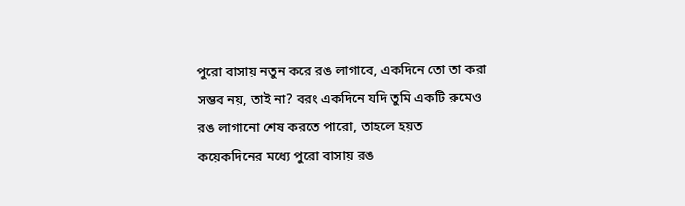পুরো বাসায় নতুন করে রঙ লাগাবে, একদিনে তো তা করা সম্ভব নয়, তাই না? বরং একদিনে যদি তুমি একটি রুমেও রঙ লাগানো শেষ করতে পারো, তাহলে হয়ত কয়েকদিনের মধ্যে পুরো বাসায় রঙ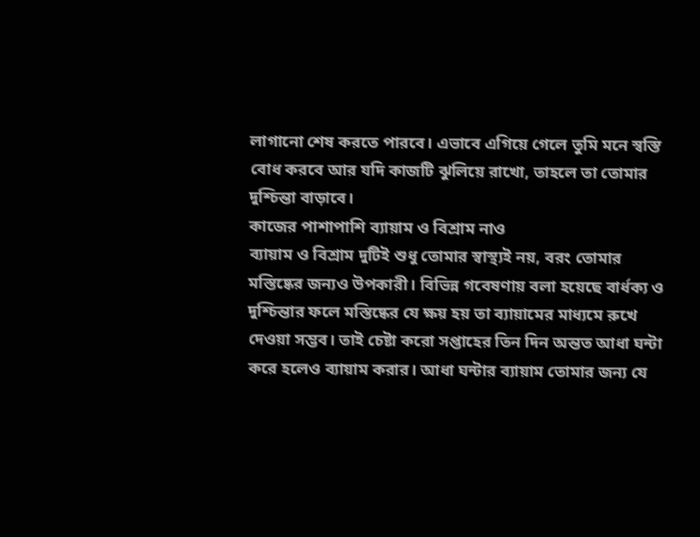লাগানো শেষ করতে পারবে। এভাবে এগিয়ে গেলে তুমি মনে স্বস্তি বোধ করবে আর যদি কাজটি ঝুলিয়ে রাখো, তাহলে তা তোমার দুশ্চিন্তা বাড়াবে।
কাজের পাশাপাশি ব্যায়াম ও বিশ্রাম নাও
ব্যায়াম ও বিশ্রাম দুটিই শুধু তোমার স্বাস্থ্যই নয়, বরং তোমার মস্তিষ্কের জন্যও উপকারী। বিভিন্ন গবেষণায় বলা হয়েছে বার্ধক্য ও দুশ্চিন্তার ফলে মস্তিষ্কের যে ক্ষয় হয় তা ব্যায়ামের মাধ্যমে রুখে দেওয়া সম্ভব। তাই চেষ্টা করো সপ্তাহের তিন দিন অন্তত আধা ঘন্টা করে হলেও ব্যায়াম করার। আধা ঘন্টার ব্যায়াম তোমার জন্য যে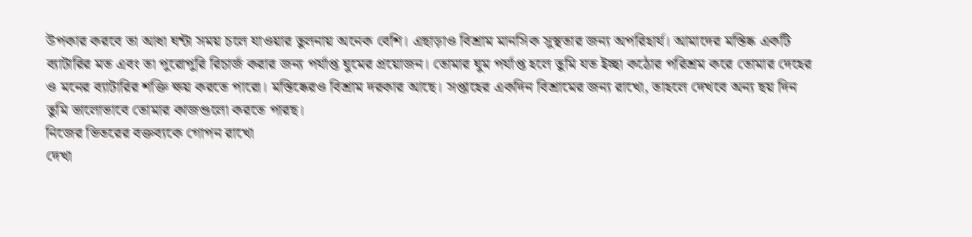উপকার করবে তা আধা ঘন্টা সময় চলে যাওয়ার তুলনায় অনেক বেশি। এছাড়াও বিশ্রাম মানসিক সুস্থতার জন্য অপরিহার্য। আমাদের মস্তিষ্ক একটি ব্যাটারির মত এবং তা পুরোপুরি রিচার্জ করার জন্য পর্যাপ্ত ঘুমের প্রয়োজন। তোমার ঘুম পর্যাপ্ত হলে তুমি যত ইচ্ছা কঠোর পরিশ্রম করে তোমার দেহের ও মনের ব্যাটারির শক্তি ক্ষয় করতে পারো। মস্তিষ্কেরও বিশ্রাম দরকার আছে। সপ্তাহের একদিন বিশ্রামের জন্য রাখো, তাহলে দেখবে অন্য ছয় দিন তুমি ভালোভাবে তোমার কাজগুলো করতে পারছ।
নিজের ভিতরের বক্তব্যকে গোপন রাখো
দেখা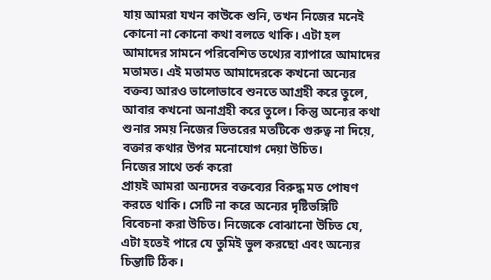যায় আমরা যখন কাউকে শুনি, তখন নিজের মনেই কোনো না কোনো কথা বলতে থাকি। এটা হল আমাদের সামনে পরিবেশিত তথ্যের ব্যাপারে আমাদের মতামত। এই মতামত আমাদেরকে কখনো অন্যের বক্তব্য আরও ভালোভাবে শুনতে আগ্রহী করে তুলে, আবার কখনো অনাগ্রহী করে তুলে। কিন্তু অন্যের কথা শুনার সময় নিজের ভিতরের মতটিকে গুরুত্ব না দিয়ে, বক্তার কথার উপর মনোযোগ দেয়া উচিত।
নিজের সাথে তর্ক করো
প্রায়ই আমরা অন্যদের বক্তব্যের বিরুদ্ধ মত পোষণ করতে থাকি। সেটি না করে অন্যের দৃষ্টিভঙ্গিটি বিবেচনা করা উচিত। নিজেকে বোঝানো উচিত যে, এটা হতেই পারে যে তুমিই ভুল করছো এবং অন্যের চিন্তাটি ঠিক।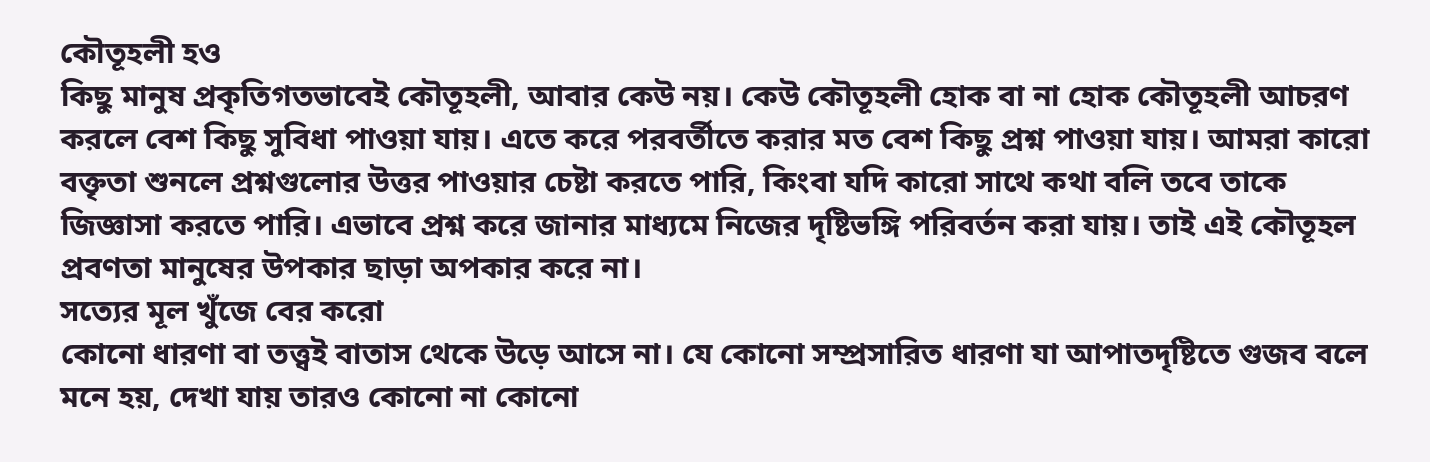কৌতূহলী হও
কিছু মানুষ প্রকৃতিগতভাবেই কৌতূহলী, আবার কেউ নয়। কেউ কৌতূহলী হোক বা না হোক কৌতূহলী আচরণ করলে বেশ কিছু সুবিধা পাওয়া যায়। এতে করে পরবর্তীতে করার মত বেশ কিছু প্রশ্ন পাওয়া যায়। আমরা কারো বক্তৃতা শুনলে প্রশ্নগুলোর উত্তর পাওয়ার চেষ্টা করতে পারি, কিংবা যদি কারো সাথে কথা বলি তবে তাকে জিজ্ঞাসা করতে পারি। এভাবে প্রশ্ন করে জানার মাধ্যমে নিজের দৃষ্টিভঙ্গি পরিবর্তন করা যায়। তাই এই কৌতূহল প্রবণতা মানুষের উপকার ছাড়া অপকার করে না।
সত্যের মূল খুঁজে বের করো
কোনো ধারণা বা তত্ত্বই বাতাস থেকে উড়ে আসে না। যে কোনো সম্প্রসারিত ধারণা যা আপাতদৃষ্টিতে গুজব বলে মনে হয়, দেখা যায় তারও কোনো না কোনো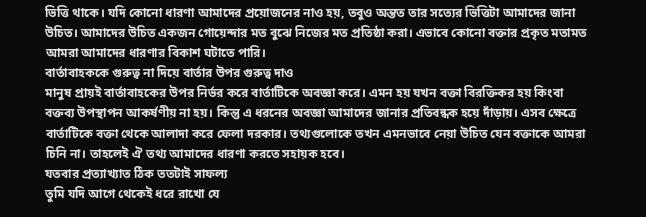ভিত্তি থাকে। যদি কোনো ধারণা আমাদের প্রয়োজনের নাও হয়, তবুও অন্তত তার সত্যের ভিত্তিটা আমাদের জানা উচিত। আমাদের উচিত একজন গোয়েন্দার মত বুঝে নিজের মত প্রতিষ্ঠা করা। এভাবে কোনো বক্তার প্রকৃত মতামত আমরা আমাদের ধারণার বিকাশ ঘটাতে পারি।
বার্তাবাহককে গুরুত্ব না দিয়ে বার্তার উপর গুরুত্ব দাও
মানুষ প্রায়ই বার্তাবাহকের উপর নির্ভর করে বার্তাটিকে অবজ্ঞা করে। এমন হয় যখন বক্তা বিরক্তিকর হয় কিংবা বক্তব্য উপস্থাপন আকর্ষণীয় না হয়। কিন্তু এ ধরনের অবজ্ঞা আমাদের জানার প্রতিবন্ধক হয়ে দাঁড়ায়। এসব ক্ষেত্রে বার্তাটিকে বক্তা থেকে আলাদা করে ফেলা দরকার। তথ্যগুলোকে তখন এমনভাবে নেয়া উচিত যেন বক্তাকে আমরা চিনি না। তাহলেই ঐ তথ্য আমাদের ধারণা করতে সহায়ক হবে।
যতবার প্রত্যাখ্যাত ঠিক ততটাই সাফল্য
তুমি যদি আগে থেকেই ধরে রাখো যে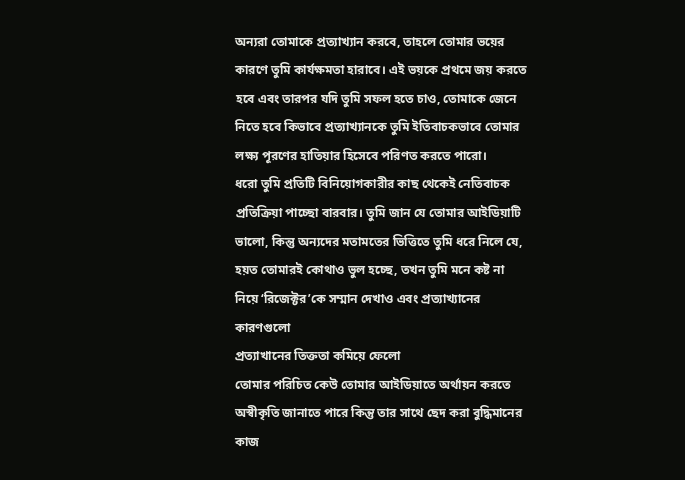অন্যরা তোমাকে প্রত্যাখ্যান করবে, তাহলে তোমার ভয়ের কারণে তুমি কার্যক্ষমতা হারাবে। এই ভয়কে প্রথমে জয় করতে হবে এবং তারপর যদি তুমি সফল হতে চাও, তোমাকে জেনে নিতে হবে কিভাবে প্রত্যাখ্যানকে তুমি ইতিবাচকভাবে তোমার লক্ষ্য পূরণের হাতিয়ার হিসেবে পরিণত করতে পারো।
ধরো তুমি প্রতিটি বিনিয়োগকারীর কাছ থেকেই নেতিবাচক প্রতিক্রিয়া পাচ্ছো বারবার। তুমি জান যে তোমার আইডিয়াটি ভালো, কিন্তু অন্যদের মতামতের ভিত্তিতে তুমি ধরে নিলে যে, হয়ত তোমারই কোথাও ভুল হচ্ছে, তখন তুমি মনে কষ্ট না নিয়ে ‘রিজেক্টর’কে সম্মান দেখাও এবং প্রত্যাখ্যানের কারণগুলো
প্রত্যাখানের তিক্ততা কমিয়ে ফেলো
তোমার পরিচিত কেউ তোমার আইডিয়াতে অর্থায়ন করতে অস্বীকৃতি জানাতে পারে কিন্তু তার সাথে ছেদ করা বুদ্ধিমানের কাজ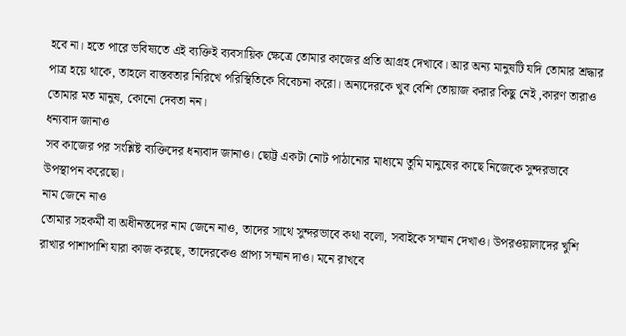হবে না। হতে পারে ভবিষ্যতে এই ব্যক্তিই ব্যবসায়িক ক্ষেত্রে তোমার কাজের প্রতি আগ্রহ দেখাবে। আর অন্য মানুষটি যদি তোমার শ্রদ্ধার পাত্র হয়ে থাকে, তাহলে বাস্তবতার নিরিখে পরিস্থিতিকে বিবেচনা করো। অন্যদেরকে খুব বেশি তোয়াজ করার কিছু নেই ,কারণ তারাও তোমার মত মানুষ, কোনো দেবতা নন।
ধন্যবাদ জানাও
সব কাজের পর সংশ্লিষ্ট ব্যক্তিদের ধন্যবাদ জানাও। ছোট্ট একটা নোট পাঠানোর মাধ্যমে তুমি মানুষের কাছে নিজেকে সুন্দরভাবে উপস্থাপন করেছো।
নাম জেনে নাও
তোমার সহকর্মী বা অধীনস্তদের নাম জেনে নাও, তাদের সাথে সুন্দরভাবে কথা বলো, সবাইকে সম্মান দেখাও। উপরওয়ালাদের খুশি রাখার পাশাপাশি যারা কাজ করছে, তাদেরকেও প্রাপ্য সম্মান দাও। মনে রাখবে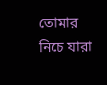তোমার নিচে যারা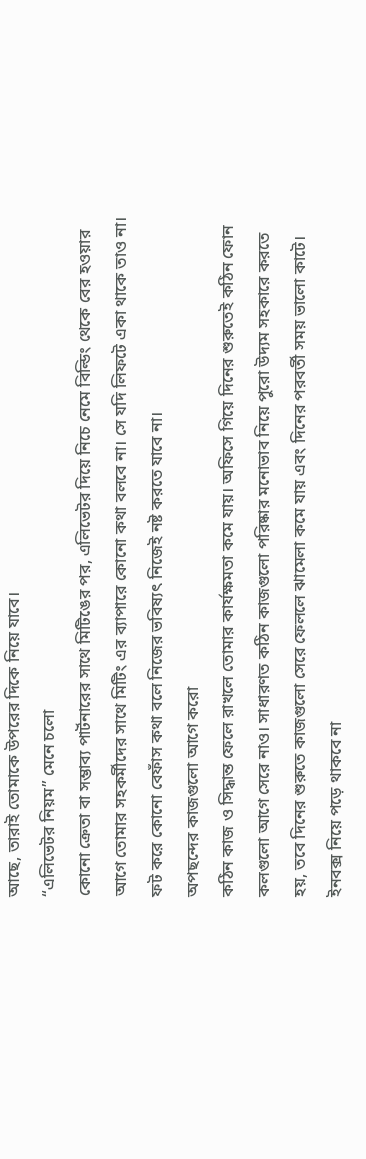আছে, তারাই তোমাকে উপরের দিকে নিয়ে যাবে।
“এলিভেটর নিয়ম” মেনে চলো
কোনো ক্রেতা বা সম্ভাব্য পার্টনারের সাথে মিটিঙের পর, এলিভেটর দিয়ে নিচে নেমে বিল্ডিং থেকে বের হওয়ার আগে তোমার সহকর্মীদের সাথে মিটিং এর ব্যাপারে কোনো কথা বলবে না। সে যদি লিফটে একা থাকে তাও না। ফট করে কোনো বেফাঁস কথা বলে নিজের ভবিষ্যৎ নিজেই নষ্ট করতে যাবে না।
অপছন্দের কাজগুলো আগে করো
কঠিন কাজ ও সিদ্ধান্ত ফেলে রাখলে তোমার কার্যক্ষমতা কমে যায়। অফিসে গিয়ে দিনের শুরুতেই কঠিন ফোন কলগুলো আগে সেরে নাও। সাধারণত কঠিন কাজগুলো পরিষ্কার মনোভাব নিয়ে পুরো উদ্যম সহকারে করতে হয়, তবে দিনের শুরুতে কাজগুলো সেরে ফেললে ঝামেলা কমে যায় এবং দিনের পরবর্তী সময় ভালো কাটে।
ইনবক্স নিয়ে পড়ে থাকবে না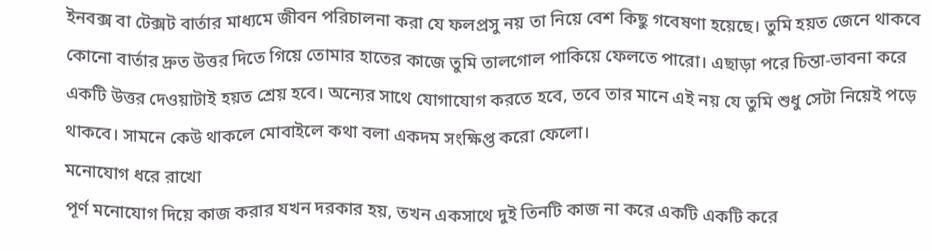ইনবক্স বা টেক্সট বার্তার মাধ্যমে জীবন পরিচালনা করা যে ফলপ্রসু নয় তা নিয়ে বেশ কিছু গবেষণা হয়েছে। তুমি হয়ত জেনে থাকবে কোনো বার্তার দ্রুত উত্তর দিতে গিয়ে তোমার হাতের কাজে তুমি তালগোল পাকিয়ে ফেলতে পারো। এছাড়া পরে চিন্তা-ভাবনা করে একটি উত্তর দেওয়াটাই হয়ত শ্রেয় হবে। অন্যের সাথে যোগাযোগ করতে হবে, তবে তার মানে এই নয় যে তুমি শুধু সেটা নিয়েই পড়ে থাকবে। সামনে কেউ থাকলে মোবাইলে কথা বলা একদম সংক্ষিপ্ত করো ফেলো।
মনোযোগ ধরে রাখো
পূর্ণ মনোযোগ দিয়ে কাজ করার যখন দরকার হয়, তখন একসাথে দুই তিনটি কাজ না করে একটি একটি করে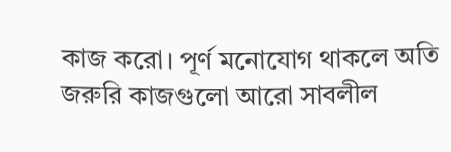কাজ করো। পূর্ণ মনোযোগ থাকলে অতি জরুরি কাজগুলো আরো সাবলীল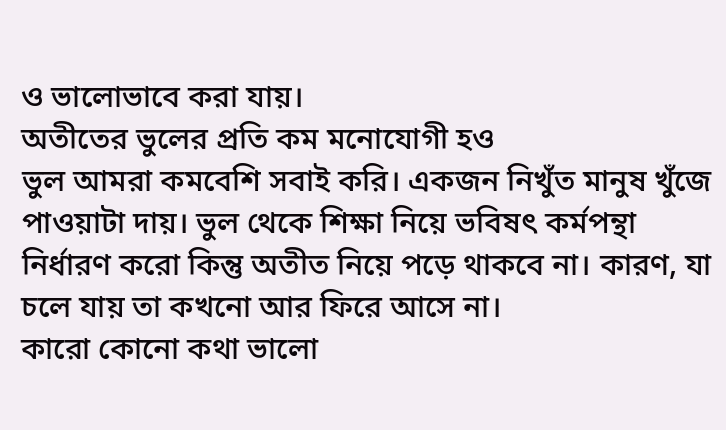ও ভালোভাবে করা যায়।
অতীতের ভুলের প্রতি কম মনোযোগী হও
ভুল আমরা কমবেশি সবাই করি। একজন নিখুঁত মানুষ খুঁজে পাওয়াটা দায়। ভুল থেকে শিক্ষা নিয়ে ভবিষৎ কর্মপন্থা নির্ধারণ করো কিন্তু অতীত নিয়ে পড়ে থাকবে না। কারণ, যা চলে যায় তা কখনো আর ফিরে আসে না।
কারো কোনো কথা ভালো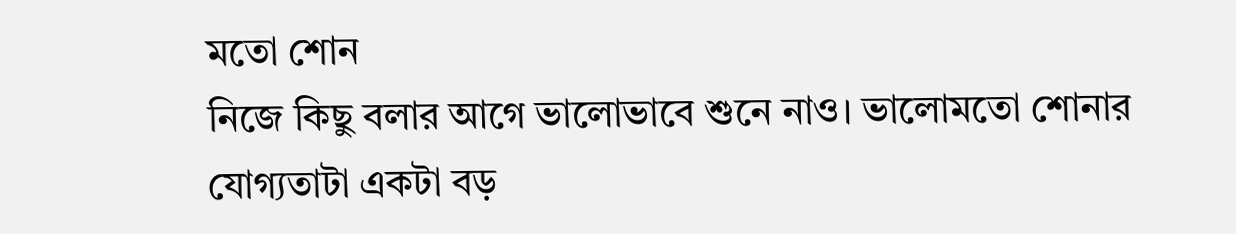মতো শোন
নিজে কিছু বলার আগে ভালোভাবে শুনে নাও। ভালোমতো শোনার যোগ্যতাটা একটা বড়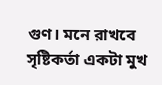গুণ। মনে রাখবে সৃষ্টিকর্তা একটা মুখ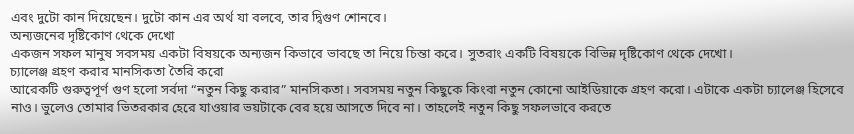এবং দুটো কান দিয়েছেন। দুটো কান এর অর্থ যা বলবে, তার দ্বিগুণ শোনবে।
অন্যজনের দৃষ্টিকোণ থেকে দেখো
একজন সফল মানুষ সবসময় একটা বিষয়কে অন্যজন কিভাবে ভাবছে তা নিয়ে চিন্তা করে। সুতরাং একটি বিষয়কে বিভিন্ন দৃষ্টিকোণ থেকে দেখো।
চ্যালেঞ্জ গ্রহণ করার মানসিকতা তৈরি করো
আরেকটি গুরুত্বপূর্ণ গুণ হলো সর্বদা “নতুন কিছু করার” মানসিকতা। সবসময় নতুন কিছুকে কিংবা নতুন কোনো আইডিয়াকে গ্রহণ করো। এটাকে একটা চ্যালেঞ্জ হিসেবে নাও। ভুলেও তোমার ভিতরকার হেরে যাওয়ার ভয়টাকে বের হয়ে আসতে দিবে না। তাহলেই নতুন কিছু সফলভাবে করতে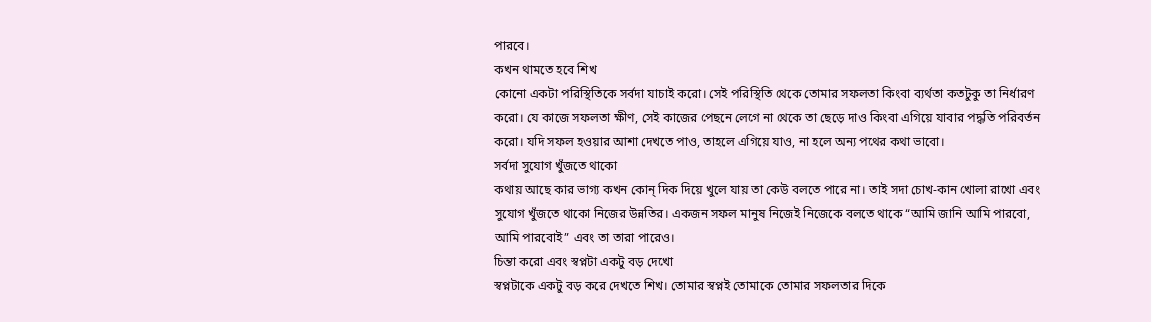পারবে।
কখন থামতে হবে শিখ
কোনো একটা পরিস্থিতিকে সর্বদা যাচাই করো। সেই পরিস্থিতি থেকে তোমার সফলতা কিংবা ব্যর্থতা কতটুকু তা নির্ধারণ করো। যে কাজে সফলতা ক্ষীণ, সেই কাজের পেছনে লেগে না থেকে তা ছেড়ে দাও কিংবা এগিয়ে যাবার পদ্ধতি পরিবর্তন করো। যদি সফল হওয়ার আশা দেখতে পাও, তাহলে এগিয়ে যাও, না হলে অন্য পথের কথা ভাবো।
সর্বদা সুযোগ খুঁজতে থাকো
কথায় আছে কার ভাগ্য কখন কোন্ দিক দিয়ে খুলে যায় তা কেউ বলতে পারে না। তাই সদা চোখ-কান খোলা রাখো এবং সুযোগ খুঁজতে থাকো নিজের উন্নতির। একজন সফল মানুষ নিজেই নিজেকে বলতে থাকে “আমি জানি আমি পারবো, আমি পারবোই” এবং তা তারা পারেও।
চিন্তা করো এবং স্বপ্নটা একটু বড় দেখো
স্বপ্নটাকে একটু বড় করে দেখতে শিখ। তোমার স্বপ্নই তোমাকে তোমার সফলতার দিকে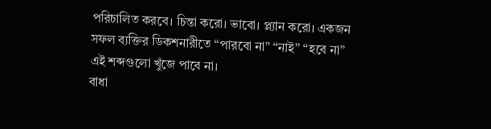পরিচালিত করবে। চিন্তা করো। ভাবো। প্ল্যান করো। একজন সফল ব্যক্তির ডিকশনারীতে “পারবো না” “নাই” “হবে না” এই শব্দগুলো খুঁজে পাবে না।
বাধা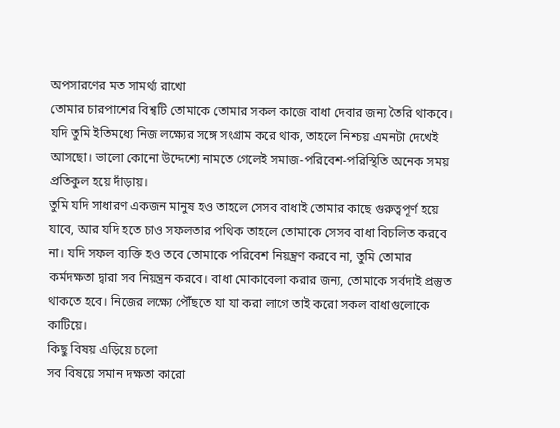অপসারণের মত সামর্থ্য রাখো
তোমার চারপাশের বিশ্বটি তোমাকে তোমার সকল কাজে বাধা দেবার জন্য তৈরি থাকবে। যদি তুমি ইতিমধ্যে নিজ লক্ষ্যের সঙ্গে সংগ্রাম করে থাক, তাহলে নিশ্চয় এমনটা দেখেই আসছো। ভালো কোনো উদ্দেশ্যে নামতে গেলেই সমাজ-পরিবেশ-পরিস্থিতি অনেক সময় প্রতিকুল হয়ে দাঁড়ায়।
তুমি যদি সাধারণ একজন মানুষ হও তাহলে সেসব বাধাই তোমার কাছে গুরুত্বপূর্ণ হয়ে যাবে, আর যদি হতে চাও সফলতার পথিক তাহলে তোমাকে সেসব বাধা বিচলিত করবে না। যদি সফল ব্যক্তি হও তবে তোমাকে পরিবেশ নিয়ন্ত্রণ করবে না, তুমি তোমার কর্মদক্ষতা দ্বারা সব নিয়ন্ত্রন করবে। বাধা মোকাবেলা করার জন্য, তোমাকে সর্বদাই প্রস্তুত থাকতে হবে। নিজের লক্ষ্যে পৌঁছতে যা যা করা লাগে তাই করো সকল বাধাগুলোকে কাটিয়ে।
কিছু বিষয় এড়িয়ে চলো
সব বিষয়ে সমান দক্ষতা কারো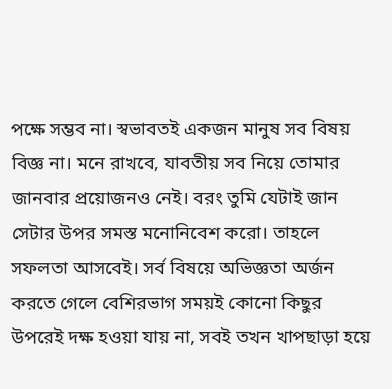পক্ষে সম্ভব না। স্বভাবতই একজন মানুষ সব বিষয় বিজ্ঞ না। মনে রাখবে, যাবতীয় সব নিয়ে তোমার জানবার প্রয়োজনও নেই। বরং তুমি যেটাই জান সেটার উপর সমস্ত মনোনিবেশ করো। তাহলে সফলতা আসবেই। সর্ব বিষয়ে অভিজ্ঞতা অর্জন করতে গেলে বেশিরভাগ সময়ই কোনো কিছুর উপরেই দক্ষ হওয়া যায় না, সবই তখন খাপছাড়া হয়ে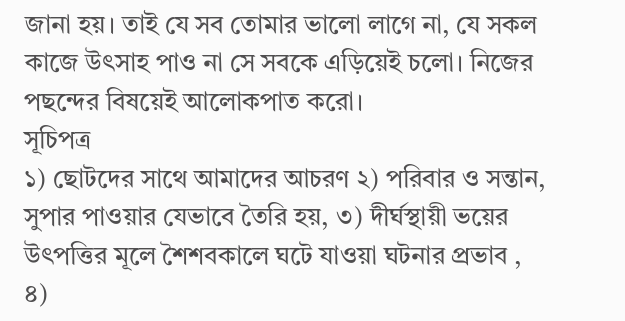জানা হয়। তাই যে সব তোমার ভালো লাগে না, যে সকল কাজে উৎসাহ পাও না সে সবকে এড়িয়েই চলো। নিজের পছন্দের বিষয়েই আলোকপাত করো।
সূচিপত্র
১) ছোটদের সাথে আমাদের আচরণ ২) পরিবার ও সন্তান, সুপার পাওয়ার যেভাবে তৈরি হয়, ৩) দীর্ঘস্থায়ী ভয়ের উৎপত্তির মূলে শৈশবকালে ঘটে যাওয়া ঘটনার প্রভাব , ৪)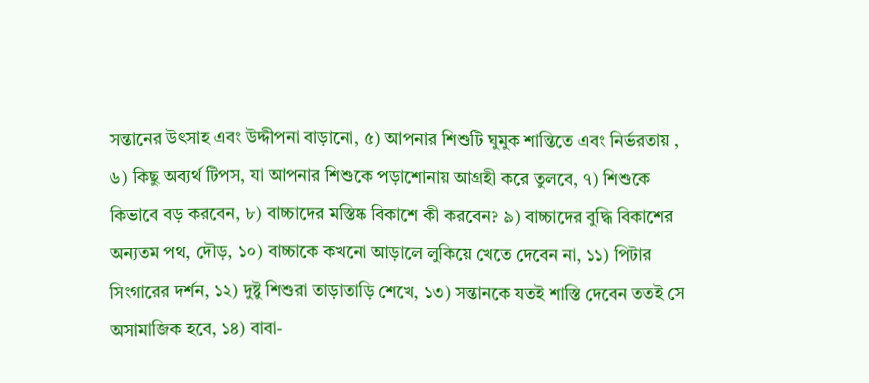সন্তানের উৎসাহ এবং উদ্দীপনা বাড়ানো, ৫) আপনার শিশুটি ঘুমুক শান্তিতে এবং নির্ভরতায় , ৬) কিছু অব্যর্থ টিপস, যা আপনার শিশুকে পড়াশোনায় আগ্রহী করে তুলবে, ৭) শিশুকে কিভাবে বড় করবেন, ৮) বাচ্চাদের মস্তিষ্ক বিকাশে কী করবেন? ৯) বাচ্চাদের বুদ্ধি বিকাশের অন্যতম পথ, দৌড়, ১০) বাচ্চাকে কখনো আড়ালে লুকিয়ে খেতে দেবেন না, ১১) পিটার সিংগারের দর্শন, ১২) দুষ্টু শিশুরা তাড়াতাড়ি শেখে, ১৩) সন্তানকে যতই শাস্তি দেবেন ততই সে অসামাজিক হবে, ১৪) বাবা-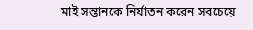মাই সন্তানকে নির্যাতন করেন সবচেয়ে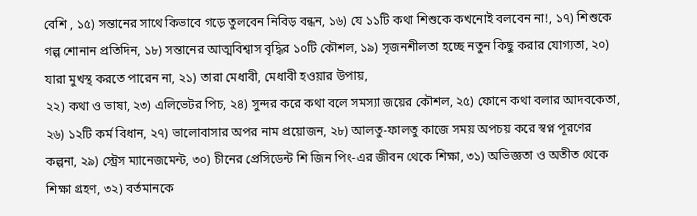বেশি , ১৫) সন্তানের সাথে কিভাবে গড়ে তুলবেন নিবিড় বন্ধন, ১৬) যে ১১টি কথা শিশুকে কখনোই বলবেন না!, ১৭) শিশুকে গল্প শোনান প্রতিদিন, ১৮) সন্তানের আত্মবিশ্বাস বৃদ্ধির ১০টি কৌশল, ১৯) সৃজনশীলতা হচ্ছে নতুন কিছু করার যোগ্যতা, ২০) যারা মুখস্থ করতে পারেন না, ২১) তারা মেধাবী, মেধাবী হওয়ার উপায়,
২২) কথা ও ভাষা, ২৩) এলিভেটর পিচ, ২৪) সুন্দর করে কথা বলে সমস্যা জয়ের কৌশল, ২৫) ফোনে কথা বলার আদবকেতা, ২৬) ১২টি কর্ম বিধান, ২৭) ভালোবাসার অপর নাম প্রয়োজন, ২৮) আলতু-ফালতু কাজে সময় অপচয় করে স্বপ্ন পূরণের কল্পনা, ২৯) স্ট্রেস ম্যানেজমেন্ট, ৩০) চীনের প্রেসিডেন্ট শি জিন পিং-এর জীবন থেকে শিক্ষা, ৩১) অভিজ্ঞতা ও অতীত থেকে শিক্ষা গ্রহণ, ৩২) বর্তমানকে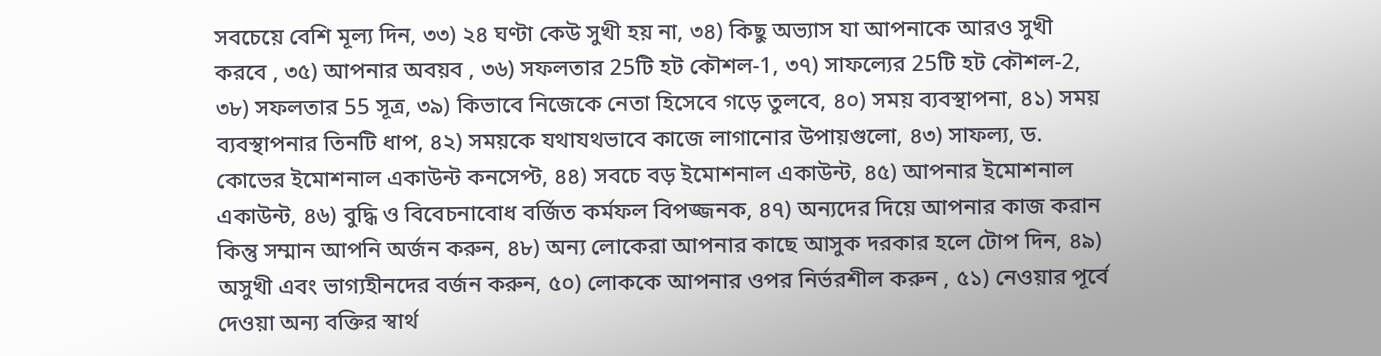সবচেয়ে বেশি মূল্য দিন, ৩৩) ২৪ ঘণ্টা কেউ সুখী হয় না, ৩৪) কিছু অভ্যাস যা আপনাকে আরও সুখী করবে , ৩৫) আপনার অবয়ব , ৩৬) সফলতার 25টি হট কৌশল-1, ৩৭) সাফল্যের 25টি হট কৌশল-2, ৩৮) সফলতার 55 সূত্র, ৩৯) কিভাবে নিজেকে নেতা হিসেবে গড়ে তুলবে, ৪০) সময় ব্যবস্থাপনা, ৪১) সময় ব্যবস্থাপনার তিনটি ধাপ, ৪২) সময়কে যথাযথভাবে কাজে লাগানোর উপায়গুলো, ৪৩) সাফল্য, ড. কোভের ইমোশনাল একাউন্ট কনসেপ্ট, ৪৪) সবচে বড় ইমোশনাল একাউন্ট, ৪৫) আপনার ইমোশনাল একাউন্ট, ৪৬) বুদ্ধি ও বিবেচনাবোধ বর্জিত কর্মফল বিপজ্জনক, ৪৭) অন্যদের দিয়ে আপনার কাজ করান কিন্তু সম্মান আপনি অর্জন করুন, ৪৮) অন্য লোকেরা আপনার কাছে আসুক দরকার হলে টোপ দিন, ৪৯) অসুখী এবং ভাগ্যহীনদের বর্জন করুন, ৫০) লোককে আপনার ওপর নির্ভরশীল করুন , ৫১) নেওয়ার পূর্বে দেওয়া অন্য বক্তির স্বার্থ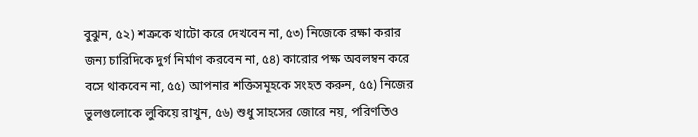বুঝুন, ৫২) শত্রুকে খাটো করে দেখবেন না, ৫৩) নিজেকে রক্ষা করার জন্য চারিদিকে দুর্গ নির্মাণ করবেন না, ৫৪) কারোর পক্ষ অবলম্বন করে বসে থাকবেন না, ৫৫) আপনার শক্তিসমূহকে সংহত করুন, ৫৫) নিজের ভুলগুলোকে লুকিয়ে রাখুন, ৫৬) শুধু সাহসের জোরে নয়, পরিণতিও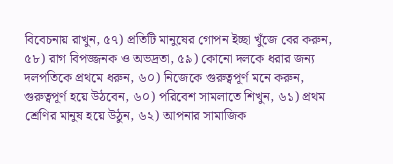বিবেচনায় রাখুন, ৫৭) প্রতিটি মানুষের গোপন ইচ্ছা খুঁজে বের করুন, ৫৮) রাগ বিপজ্জনক ও অভদ্রতা, ৫৯) কোনো দলকে ধরার জন্য দলপতিকে প্রথমে ধরুন, ৬০) নিজেকে গুরুত্বপূর্ণ মনে করুন, গুরুত্বপূর্ণ হয়ে উঠবেন, ৬০) পরিবেশ সামলাতে শিখুন, ৬১) প্রথম শ্রেণির মানুষ হয়ে উঠুন, ৬২) আপনার সামাজিক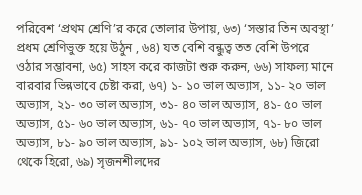পরিবেশ ‘প্রথম শ্রেণি’র করে তোলার উপায়, ৬৩) ‘সস্তার তিন অবস্থা’ প্রধম শ্রেণিভুক্ত হয়ে উঠুন , ৬৪) যত বেশি বন্ধুত্ব তত বেশি উপরে ওঠার সম্ভাবনা, ৬৫) সাহস করে কাজটা শুরু করুন, ৬৬) সাফল্য মানে বারবার ভিন্নভাবে চেষ্টা করা, ৬৭) ১- ১০ ভাল অভ্যাস, ১১- ২০ ভাল অভ্যাস, ২১- ৩০ ভাল অভ্যাস, ৩১- ৪০ ভাল অভ্যাস, ৪১- ৫০ ভাল অভ্যাস, ৫১- ৬০ ভাল অভ্যাস, ৬১- ৭০ ভাল অভ্যাস, ৭১- ৮০ ভাল অভ্যাস, ৮১- ৯০ ভাল অভ্যাস, ৯১- ১০২ ভাল অভ্যাস, ৬৮) জিরো থেকে হিরো, ৬৯) সৃজনশীলদের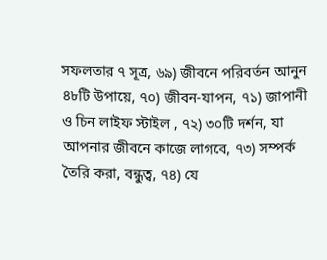সফলতার ৭ সূত্র, ৬৯) জীবনে পরিবর্তন আনুন ৪৮টি উপায়ে, ৭০) জীবন-যাপন, ৭১) জাপানী ও চিন লাইফ স্টাইল , ৭২) ৩০টি দর্শন, যা আপনার জীবনে কাজে লাগবে, ৭৩) সম্পর্ক তৈরি করা, বন্ধুত্ব, ৭৪) যে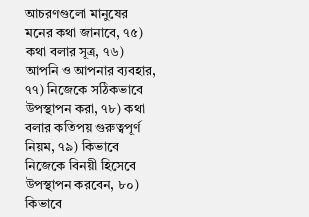আচরণগুলো মানুষের মনের কথা জানাবে, ৭৫) কথা বলার সূত্র, ৭৬) আপনি ও আপনার ব্যবহার, ৭৭) নিজেকে সঠিকভাবে উপস্থাপন করা, ৭৮) কথা বলার কতিপয় গুরুত্বপূর্ণ নিয়ম, ৭৯) কিভাবে নিজেকে বিনয়ী হিসেবে উপস্থাপন করবেন, ৮০) কিভাবে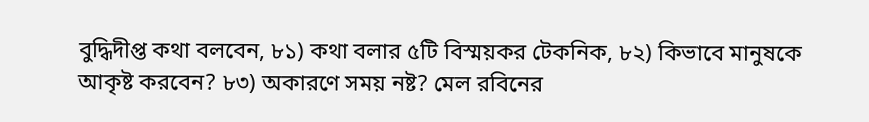বুদ্ধিদীপ্ত কথা বলবেন, ৮১) কথা বলার ৫টি বিস্ময়কর টেকনিক, ৮২) কিভাবে মানুষকে আকৃষ্ট করবেন? ৮৩) অকারণে সময় নষ্ট? মেল রবিনের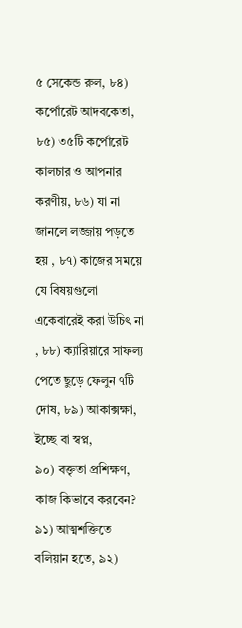৫ সেকেন্ড রুল, ৮৪) কর্পোরেট আদবকেতা, ৮৫) ৩৫টি কর্পোরেট কালচার ও আপনার করণীয়, ৮৬) যা না জানলে লজ্জায় পড়তে হয় , ৮৭) কাজের সময়ে যে বিষয়গুলো একেবারেই করা উচিৎ না , ৮৮) ক্যারিয়ারে সাফল্য পেতে ছুড়ে ফেলুন ৭টি দোষ, ৮৯) আকাক্সক্ষা, ইচ্ছে বা স্বপ্ন,
৯০) বক্তৃতা প্রশিক্ষণ, কাজ কিভাবে করবেন? ৯১) আত্মশক্তিতে বলিয়ান হতে, ৯২)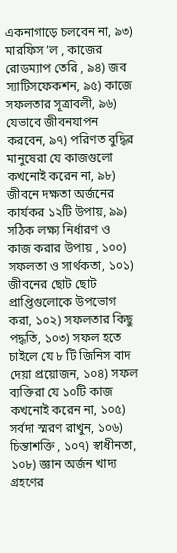একনাগাড়ে চলবেন না, ৯৩) মারফিস ’ল , কাজের রোডম্যাপ তেরি , ৯৪) জব স্যাটিসফেকশন, ৯৫) কাজে সফলতার সূত্রাবলী, ৯৬) যেভাবে জীবনযাপন করবেন, ৯৭) পরিণত বুদ্ধির মানুষেরা যে কাজগুলো কখনোই করেন না, ৯৮) জীবনে দক্ষতা অর্জনের কার্যকর ১২টি উপায়, ৯৯) সঠিক লক্ষ্য নির্ধারণ ও কাজ করার উপায় , ১০০) সফলতা ও সার্থকতা, ১০১) জীবনের ছোট ছোট প্রাপ্তিগুলোকে উপভোগ করা, ১০২) সফলতার কিছু পদ্ধতি, ১০৩) সফল হতে চাইলে যে ৮ টি জিনিস বাদ দেয়া প্রয়োজন, ১০৪) সফল ব্যক্তিরা যে ১০টি কাজ কখনোই করেন না, ১০৫) সর্বদা স্মরণ রাখুন, ১০৬) চিন্তাশক্তি , ১০৭) স্বাধীনতা, ১০৮) জ্ঞান অর্জন খাদ্য গ্রহণের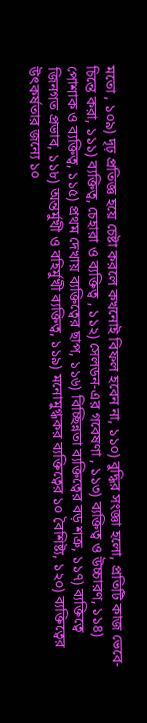মতো , ১০৯) দৃঢ় প্রতিজ্ঞ হয়ে চেষ্টা করলে কখনোই বিফল হবেন না, ১১০) বুদ্ধির সংজ্ঞা হলো, প্রতিটি কাজ ভেবে-চিন্তে করা, ১১১) ব্যক্তিত্ব, চেহারা ও ব্যক্তিত্ব , ১১২) সেলডন-এর গবেষণা , ১১৩) ব্যক্তিত্ব ও উচ্চারণ, ১১৪) পোশাক ও ব্যক্তিত্ব, ১১৫) প্রথম দেখায় ব্যক্তিত্বের ছাপ, ১১৬) বিচ্ছিন্নতা ব্যক্তিত্বের বড় শত্রু, ১১৭) ব্যক্তিত্বে জিনগত প্রভাব, ১১৮) অন্তর্মুখী ও বহির্মুখী ব্যক্তিত্ব, ১১৯) মনোমুগ্ধকর ব্যক্তিত্বের ১০ বৈশিষ্ট্য, ১২০) ব্যক্তিত্বের উৎকর্ষতার জন্যে ১০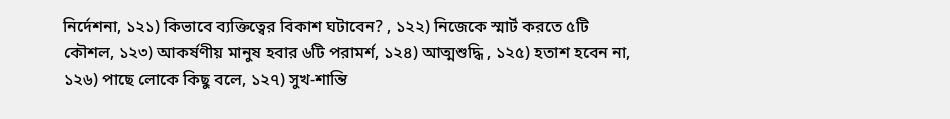নির্দেশনা, ১২১) কিভাবে ব্যক্তিত্বের বিকাশ ঘটাবেন? , ১২২) নিজেকে স্মার্ট করতে ৫টি কৌশল, ১২৩) আকর্ষণীয় মানুষ হবার ৬টি পরামর্শ, ১২৪) আত্মশুদ্ধি , ১২৫) হতাশ হবেন না, ১২৬) পাছে লোকে কিছু বলে, ১২৭) সুখ-শান্তি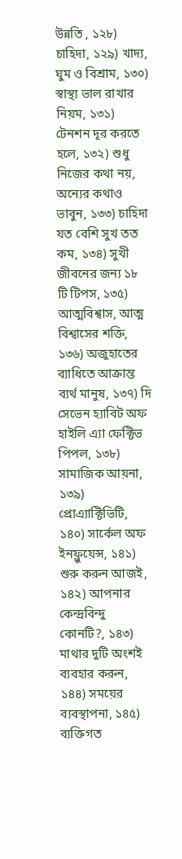উন্নতি , ১২৮) চাহিদা, ১২৯) খাদ্য, ঘুম ও বিশ্রাম, ১৩০) স্বাস্থ্য ভাল রাখার নিয়ম, ১৩১) টেনশন দূর করতে হলে, ১৩২) শুধু নিজের কথা নয়, অন্যের কথাও ভাবুন, ১৩৩) চাহিদা যত বেশি সুখ তত কম, ১৩৪) সুখী জীবনের জন্য ১৮ টি টিপস, ১৩৫) আত্মবিশ্বাস, আত্ম বিশ্বাসের শক্তি, ১৩৬) অজুহাতের ব্যাধিতে আক্রান্ত ব্যর্থ মানুষ, ১৩৭) দি সেভেন হ্যাবিট অফ হাইলি এ্যা ফেক্টিভ পিপল, ১৩৮) সামাজিক আয়না, ১৩৯) প্রোএ্যাক্টিভিটি, ১৪০) সার্কেল অফ ইনফ্লুয়েন্স, ১৪১) শুরু করুন আজই, ১৪২) আপনার কেন্দ্রবিন্দু কোনটি?, ১৪৩) মাথার দুটি অংশই ব্যবহার করুন, ১৪৪) সময়ের ব্যবস্থাপনা, ১৪৫) ব্যক্তিগত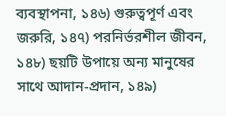ব্যবস্থাপনা, ১৪৬) গুরুত্বপূর্ণ এবং জরুরি, ১৪৭) পরনির্ভরশীল জীবন, ১৪৮) ছয়টি উপায়ে অন্য মানুষের সাথে আদান-প্রদান, ১৪৯)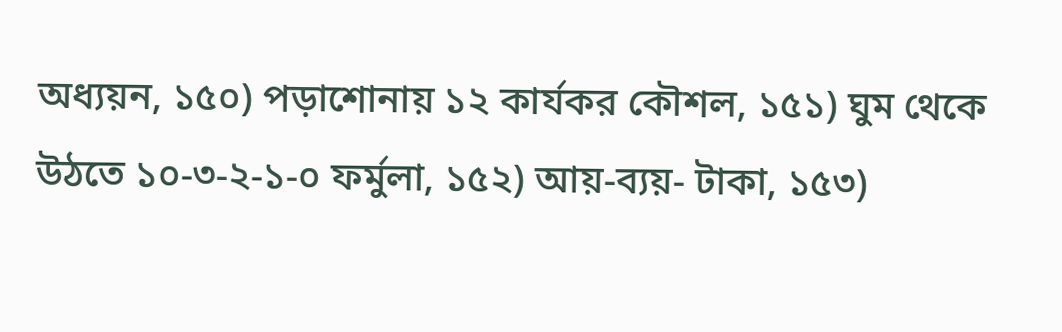অধ্যয়ন, ১৫০) পড়াশোনায় ১২ কার্যকর কৌশল, ১৫১) ঘুম থেকে উঠতে ১০-৩-২-১-০ ফর্মুলা, ১৫২) আয়-ব্যয়- টাকা, ১৫৩)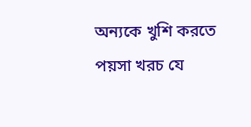অন্যকে খুশি করতে পয়সা খরচ যে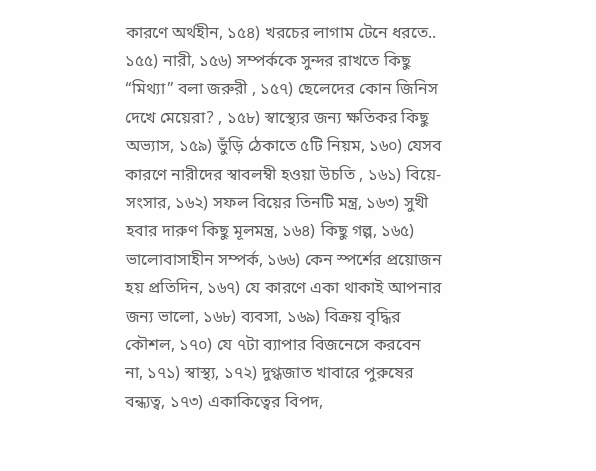কারণে অর্থহীন, ১৫৪) খরচের লাগাম টেনে ধরতে.. ১৫৫) নারী, ১৫৬) সম্পর্ককে সুন্দর রাখতে কিছু “মিথ্যা” বলা জরুরী , ১৫৭) ছেলেদের কোন জিনিস দেখে মেয়েরা? , ১৫৮) স্বাস্থ্যের জন্য ক্ষতিকর কিছু অভ্যাস, ১৫৯) ভুঁড়ি ঠেকাতে ৫টি নিয়ম, ১৬০) যেসব কারণে নারীদের স্বাবলম্বী হওয়া উচতি , ১৬১) বিয়ে-সংসার, ১৬২) সফল বিয়ের তিনটি মন্ত্র, ১৬৩) সুখী হবার দারুণ কিছু মূলমন্ত্র, ১৬৪) কিছু গল্প, ১৬৫) ভালোবাসাহীন সম্পর্ক, ১৬৬) কেন স্পর্শের প্রয়োজন হয় প্রতিদিন, ১৬৭) যে কারণে একা থাকাই আপনার জন্য ভালো, ১৬৮) ব্যবসা, ১৬৯) বিক্রয় বৃদ্ধির কৌশল, ১৭০) যে ৭টা ব্যাপার বিজনেসে করবেন না, ১৭১) স্বাস্থ্য, ১৭২) দুগ্ধজাত খাবারে পুরুষের বন্ধ্যত্ব, ১৭৩) একাকিত্বের বিপদ,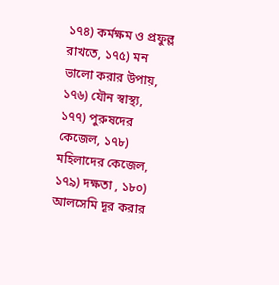১৭৪) কর্মক্ষম ও প্রফুল্ল রাখতে, ১৭৫) মন ভালো করার উপায়, ১৭৬) যৌন স্বাস্থ্য, ১৭৭) পুরুষদের কেজেল, ১৭৮) মহিলাদের কেজেল, ১৭৯) দক্ষতা , ১৮০) আলসেমি দূর করার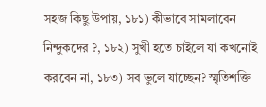সহজ কিছু উপায়, ১৮১) কীভাবে সামলাবেন নিন্দুকদের ?, ১৮২) সুখী হতে চাইলে যা কখনোই করবেন না, ১৮৩) সব ভুলে যাচ্ছেন? স্মৃতিশক্তি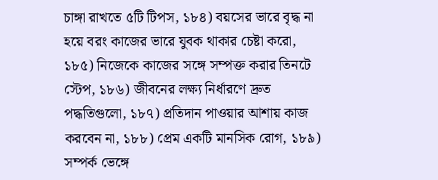চাঙ্গা রাখতে ৫টি টিপস, ১৮৪) বয়সের ভারে বৃদ্ধ না হয়ে বরং কাজের ভারে যুবক থাকার চেষ্টা করো, ১৮৫) নিজেকে কাজের সঙ্গে সম্পক্ত করার তিনটে স্টেপ, ১৮৬) জীবনের লক্ষ্য নির্ধারণে দ্রুত পদ্ধতিগুলো, ১৮৭) প্রতিদান পাওয়ার আশায় কাজ করবেন না, ১৮৮) প্রেম একটি মানসিক রোগ, ১৮৯) সম্পর্ক ভেঙ্গে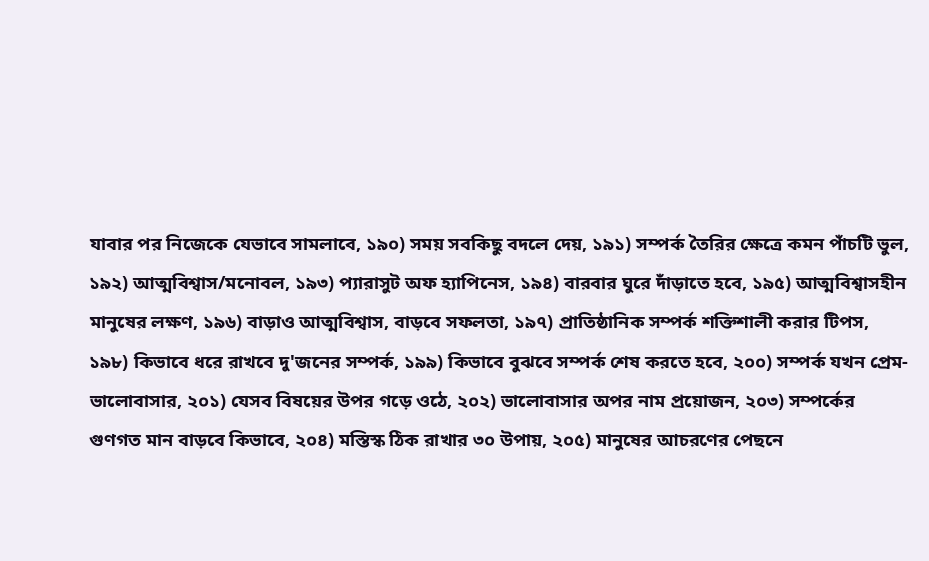যাবার পর নিজেকে যেভাবে সামলাবে, ১৯০) সময় সবকিছু বদলে দেয়, ১৯১) সম্পর্ক তৈরির ক্ষেত্রে কমন পাঁচটি ভুল, ১৯২) আত্মবিশ্বাস/মনোবল, ১৯৩) প্যারাসুট অফ হ্যাপিনেস, ১৯৪) বারবার ঘুরে দাঁড়াতে হবে, ১৯৫) আত্মবিশ্বাসহীন মানুষের লক্ষণ, ১৯৬) বাড়াও আত্মবিশ্বাস, বাড়বে সফলতা, ১৯৭) প্রাতিষ্ঠানিক সম্পর্ক শক্তিশালী করার টিপস, ১৯৮) কিভাবে ধরে রাখবে দু'জনের সম্পর্ক, ১৯৯) কিভাবে বুঝবে সম্পর্ক শেষ করতে হবে, ২০০) সম্পর্ক যখন প্রেম-ভালোবাসার, ২০১) যেসব বিষয়ের উপর গড়ে ওঠে, ২০২) ভালোবাসার অপর নাম প্রয়োজন, ২০৩) সম্পর্কের গুণগত মান বাড়বে কিভাবে, ২০৪) মস্তিস্ক ঠিক রাখার ৩০ উপায়, ২০৫) মানুষের আচরণের পেছনে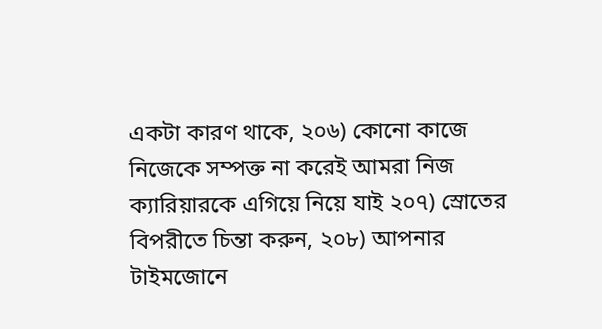একটা কারণ থাকে, ২০৬) কোনো কাজে নিজেকে সম্পক্ত না করেই আমরা নিজ ক্যারিয়ারকে এগিয়ে নিয়ে যাই ২০৭) স্রোতের বিপরীতে চিন্তা করুন, ২০৮) আপনার টাইমজোনে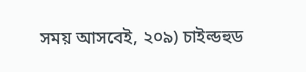সময় আসবেই, ২০৯) চাইল্ডহুড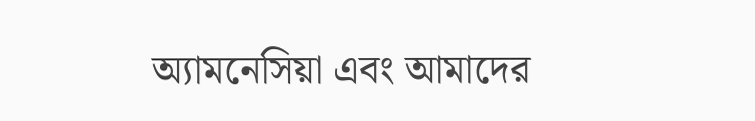অ্যামনেসিয়া এবং আমাদের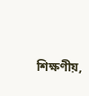শিক্ষণীয়,